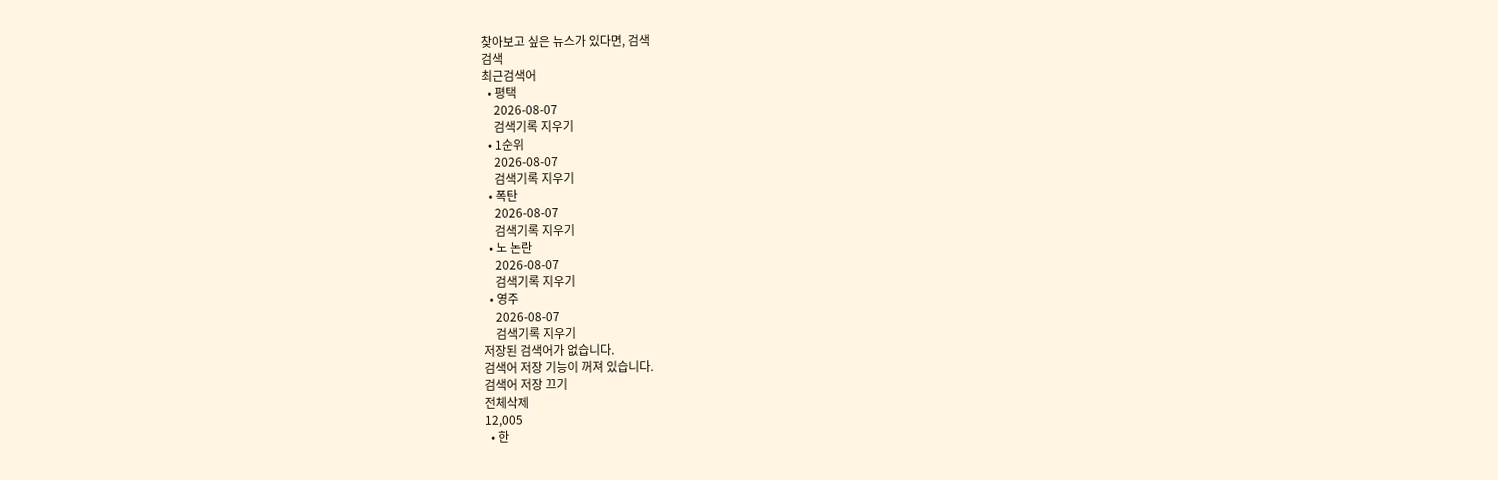찾아보고 싶은 뉴스가 있다면, 검색
검색
최근검색어
  • 평택
    2026-08-07
    검색기록 지우기
  • 1순위
    2026-08-07
    검색기록 지우기
  • 폭탄
    2026-08-07
    검색기록 지우기
  • 노 논란
    2026-08-07
    검색기록 지우기
  • 영주
    2026-08-07
    검색기록 지우기
저장된 검색어가 없습니다.
검색어 저장 기능이 꺼져 있습니다.
검색어 저장 끄기
전체삭제
12,005
  • 한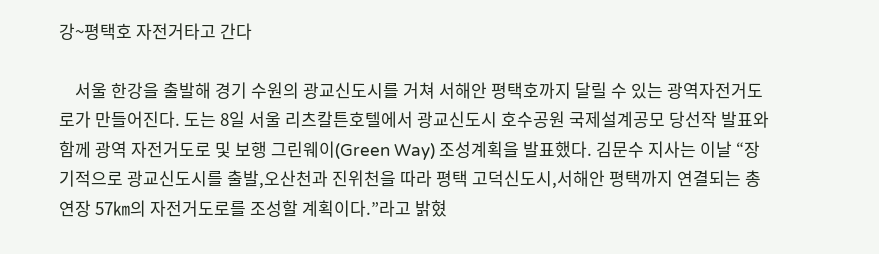강~평택호 자전거타고 간다

    서울 한강을 출발해 경기 수원의 광교신도시를 거쳐 서해안 평택호까지 달릴 수 있는 광역자전거도로가 만들어진다. 도는 8일 서울 리츠칼튼호텔에서 광교신도시 호수공원 국제설계공모 당선작 발표와 함께 광역 자전거도로 및 보행 그린웨이(Green Way) 조성계획을 발표했다. 김문수 지사는 이날 “장기적으로 광교신도시를 출발,오산천과 진위천을 따라 평택 고덕신도시,서해안 평택까지 연결되는 총연장 57㎞의 자전거도로를 조성할 계획이다.”라고 밝혔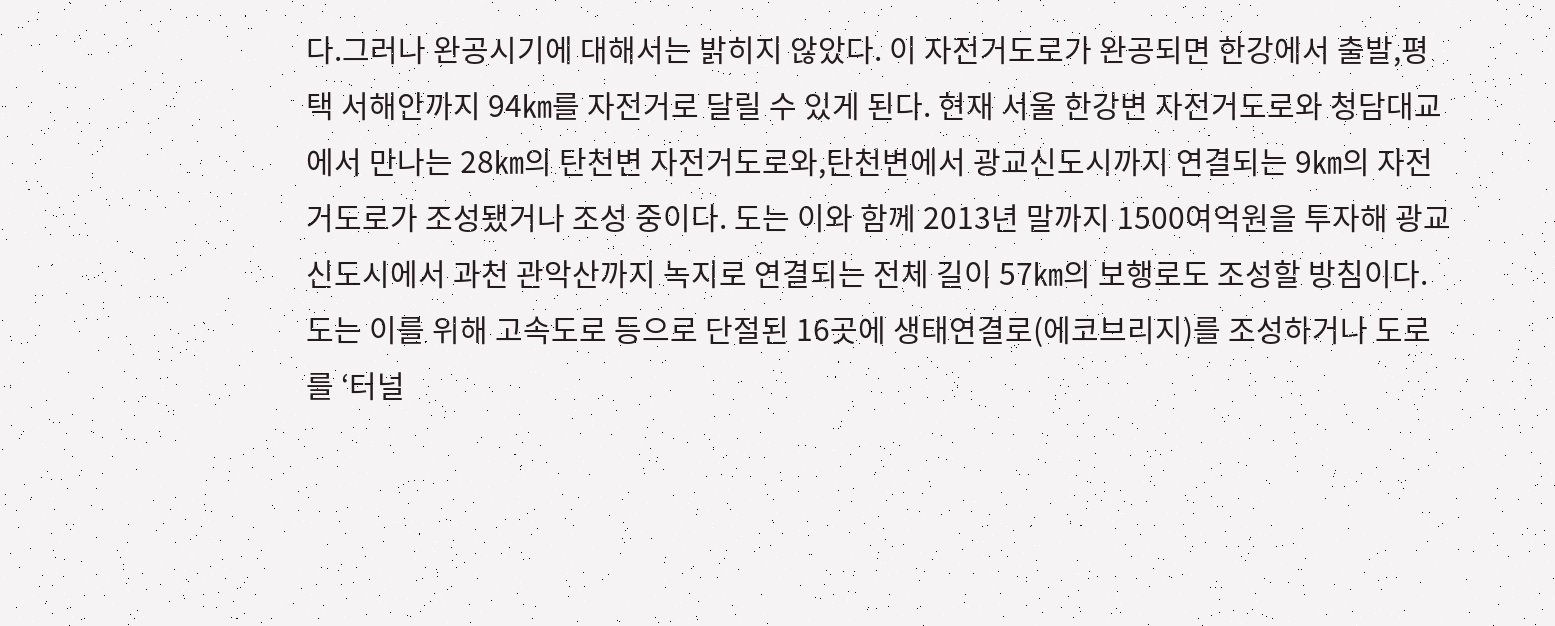다.그러나 완공시기에 대해서는 밝히지 않았다. 이 자전거도로가 완공되면 한강에서 출발,평택 서해안까지 94㎞를 자전거로 달릴 수 있게 된다. 현재 서울 한강변 자전거도로와 청담대교에서 만나는 28㎞의 탄천변 자전거도로와,탄천변에서 광교신도시까지 연결되는 9㎞의 자전거도로가 조성됐거나 조성 중이다. 도는 이와 함께 2013년 말까지 1500여억원을 투자해 광교신도시에서 과천 관악산까지 녹지로 연결되는 전체 길이 57㎞의 보행로도 조성할 방침이다. 도는 이를 위해 고속도로 등으로 단절된 16곳에 생태연결로(에코브리지)를 조성하거나 도로를 ‘터널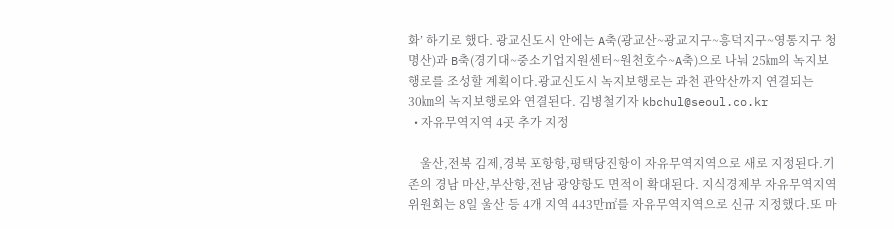화’ 하기로 했다. 광교신도시 안에는 A축(광교산~광교지구~흥덕지구~영통지구 청명산)과 B축(경기대~중소기업지원센터~원천호수~A축)으로 나눠 25㎞의 녹지보행로를 조성할 계획이다.광교신도시 녹지보행로는 과천 관악산까지 연결되는 30㎞의 녹지보행로와 연결된다. 김병철기자 kbchul@seoul.co.kr
  • 자유무역지역 4곳 추가 지정

    울산,전북 김제,경북 포항항,평택당진항이 자유무역지역으로 새로 지정된다.기존의 경남 마산,부산항,전남 광양항도 면적이 확대된다. 지식경제부 자유무역지역위원회는 8일 울산 등 4개 지역 443만㎡를 자유무역지역으로 신규 지정했다.또 마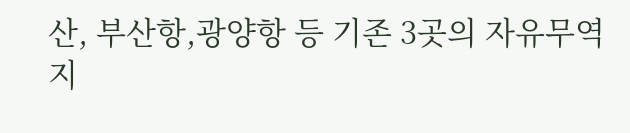산, 부산항,광양항 등 기존 3곳의 자유무역지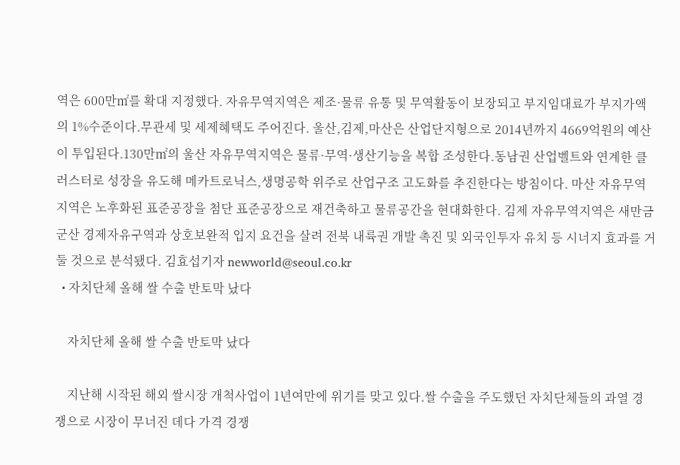역은 600만㎡를 확대 지정했다. 자유무역지역은 제조·물류 유통 및 무역활동이 보장되고 부지임대료가 부지가액의 1%수준이다.무관세 및 세제혜택도 주어진다. 울산,김제,마산은 산업단지형으로 2014년까지 4669억원의 예산이 투입된다.130만㎡의 울산 자유무역지역은 물류·무역·생산기능을 복합 조성한다.동남권 산업벨트와 연계한 클러스터로 성장을 유도해 메카트로닉스,생명공학 위주로 산업구조 고도화를 추진한다는 방침이다. 마산 자유무역지역은 노후화된 표준공장을 첨단 표준공장으로 재건축하고 물류공간을 현대화한다. 김제 자유무역지역은 새만금군산 경제자유구역과 상호보완적 입지 요건을 살려 전북 내륙권 개발 촉진 및 외국인투자 유치 등 시너지 효과를 거둘 것으로 분석됐다. 김효섭기자 newworld@seoul.co.kr
  • 자치단체 올해 쌀 수출 반토막 났다

    자치단체 올해 쌀 수출 반토막 났다

    지난해 시작된 해외 쌀시장 개척사업이 1년여만에 위기를 맞고 있다.쌀 수출을 주도했던 자치단체들의 과열 경쟁으로 시장이 무너진 데다 가격 경쟁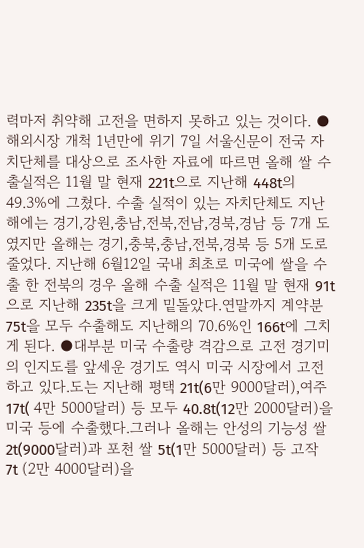력마저 취약해 고전을 면하지 못하고 있는 것이다. ●해외시장 개척 1년만에 위기 7일 서울신문이 전국 자치단체를 대상으로 조사한 자료에 따르면 올해 쌀 수출실적은 11월 말 현재 221t으로 지난해 448t의 49.3%에 그쳤다. 수출 실적이 있는 자치단체도 지난해에는 경기,강원,충남,전북,전남,경북,경남 등 7개 도였지만 올해는 경기,충북,충남,전북,경북 등 5개 도로 줄었다. 지난해 6월12일 국내 최초로 미국에 쌀을 수출 한 전북의 경우 올해 수출 실적은 11월 말 현재 91t으로 지난해 235t을 크게 밑돌았다.연말까지 계약분 75t을 모두 수출해도 지난해의 70.6%인 166t에 그치게 된다. ●대부분 미국 수출량 격감으로 고전 경기미의 인지도를 앞세운 경기도 역시 미국 시장에서 고전하고 있다.도는 지난해 평택 21t(6만 9000달러),여주 17t( 4만 5000달러) 등 모두 40.8t(12만 2000달러)을 미국 등에 수출했다.그러나 올해는 안성의 기능성 쌀 2t(9000달러)과 포천 쌀 5t(1만 5000달러) 등 고작 7t (2만 4000달러)을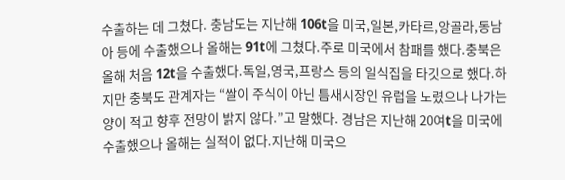수출하는 데 그쳤다. 충남도는 지난해 106t을 미국,일본,카타르,앙골라,동남아 등에 수출했으나 올해는 91t에 그쳤다.주로 미국에서 참패를 했다.충북은 올해 처음 12t을 수출했다.독일,영국,프랑스 등의 일식집을 타깃으로 했다.하지만 충북도 관계자는 “쌀이 주식이 아닌 틈새시장인 유럽을 노렸으나 나가는 양이 적고 향후 전망이 밝지 않다.”고 말했다. 경남은 지난해 20여t을 미국에 수출했으나 올해는 실적이 없다.지난해 미국으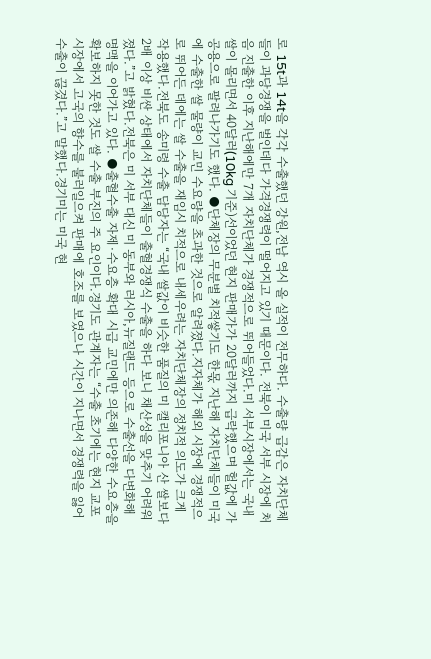로 15t과 14t을 각각 수출했던 강원,전남 역시 올 실적이 전무하다. 수출량 급감은 자치단체들이 과당경쟁을 벌인데다 가격경쟁력이 떨어지고 있기 때문이다. 전북이 미국 서부 시장에 처음 진출한 이후 지난해에만 7개 자치단체가 경쟁적으로 뛰어들었다.미 서부시장에서는 국내 쌀이 몰리면서 40달러(10kg 기준)선이었던 현지 판매가가 20달러까지 급락했으며 헐값에 가공용으로 팔려나가기도 했다. ●단체장의 무분별 치적쌓기도 한몫 지난해 자치단체들이 미국에 수출한 쌀 물량이 교민 수요량을 초과한 것으로 알려졌다.지자체가 해외 시장에 경쟁적으로 뛰어든 데에는 쌀 수출을 재임시 치적으로 내세우려는 자치단체장의 정치적 의도가 크게 작용했다.전북도 송미령 수출 담당자는 “국내 쌀값이 비슷한 품질의 미 캘리포니아 산 쌀보다 2배 이상 비싼 상태에서 자치단체들이 출혈경쟁식 수출을 하다 보니 채산성을 맞추기 어려워졌다.”고 밝혔다.전북은 미 서부 대신 미 동부와 러시아,뉴질랜드 등으로 수출선을 다변화해 명맥을 이어가고 있다. ●출혈수출 자제·수요층 확대 시급 교민에만 의존해 다양한 수요층을 확보하지 못한 것도 쌀 수출 부진의 주 요인이다.경기도 관계자는 “수출 초기에는 현지 교포시장에서 고국의 향수를 불러일으켜 판매에 호조를 보였으나 시간이 지나면서 경쟁력을 잃어 수출이 끊겼다.”고 말했다.경기미는 미국 현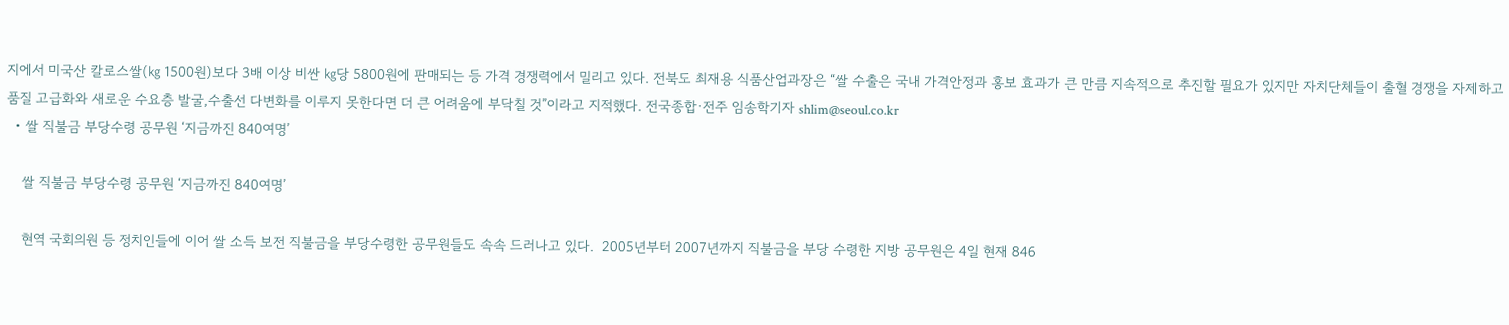지에서 미국산 칼로스쌀(㎏ 1500원)보다 3배 이상 비싼 ㎏당 5800원에 판매되는 등 가격 경쟁력에서 밀리고 있다. 전북도 최재용 식품산업과장은 “쌀 수출은 국내 가격안정과 홍보 효과가 큰 만큼 지속적으로 추진할 필요가 있지만 자치단체들이 출혈 경쟁을 자제하고 품질 고급화와 새로운 수요층 발굴,수출선 다변화를 이루지 못한다면 더 큰 어려움에 부닥칠 것”이라고 지적했다. 전국종합·전주 임송학기자 shlim@seoul.co.kr
  • 쌀 직불금 부당수령 공무원 ‘지금까진 840여명’

    쌀 직불금 부당수령 공무원 ‘지금까진 840여명’

    현역 국회의원 등 정치인들에 이어 쌀 소득 보전 직불금을 부당수령한 공무원들도 속속 드러나고 있다.  2005년부터 2007년까지 직불금을 부당 수령한 지방 공무원은 4일 현재 846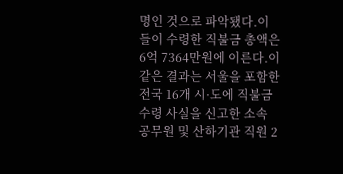명인 것으로 파악됐다.이들이 수령한 직불금 총액은 6억 7364만원에 이른다.이 같은 결과는 서울을 포함한 전국 16개 시·도에 직불금 수령 사실을 신고한 소속 공무원 및 산하기관 직원 2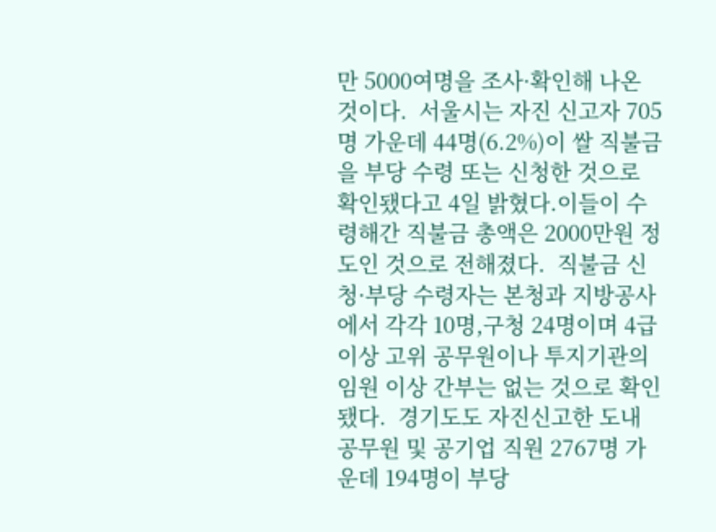만 5000여명을 조사·확인해 나온 것이다.  서울시는 자진 신고자 705명 가운데 44명(6.2%)이 쌀 직불금을 부당 수령 또는 신청한 것으로 확인됐다고 4일 밝혔다.이들이 수령해간 직불금 총액은 2000만원 정도인 것으로 전해졌다.  직불금 신청·부당 수령자는 본청과 지방공사에서 각각 10명,구청 24명이며 4급 이상 고위 공무원이나 투지기관의 임원 이상 간부는 없는 것으로 확인됐다.  경기도도 자진신고한 도내 공무원 및 공기업 직원 2767명 가운데 194명이 부당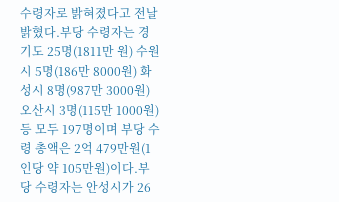수령자로 밝혀졌다고 전날 밝혔다.부당 수령자는 경기도 25명(1811만 원) 수원시 5명(186만 8000원) 화성시 8명(987만 3000원) 오산시 3명(115만 1000원) 등 모두 197명이며 부당 수령 총액은 2억 479만원(1인당 약 105만원)이다.부당 수령자는 안성시가 26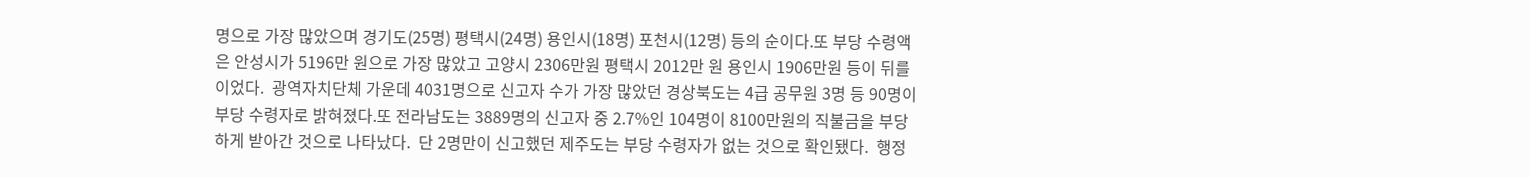명으로 가장 많았으며 경기도(25명) 평택시(24명) 용인시(18명) 포천시(12명) 등의 순이다.또 부당 수령액은 안성시가 5196만 원으로 가장 많았고 고양시 2306만원 평택시 2012만 원 용인시 1906만원 등이 뒤를 이었다.  광역자치단체 가운데 4031명으로 신고자 수가 가장 많았던 경상북도는 4급 공무원 3명 등 90명이 부당 수령자로 밝혀졌다.또 전라남도는 3889명의 신고자 중 2.7%인 104명이 8100만원의 직불금을 부당하게 받아간 것으로 나타났다.  단 2명만이 신고했던 제주도는 부당 수령자가 없는 것으로 확인됐다.  행정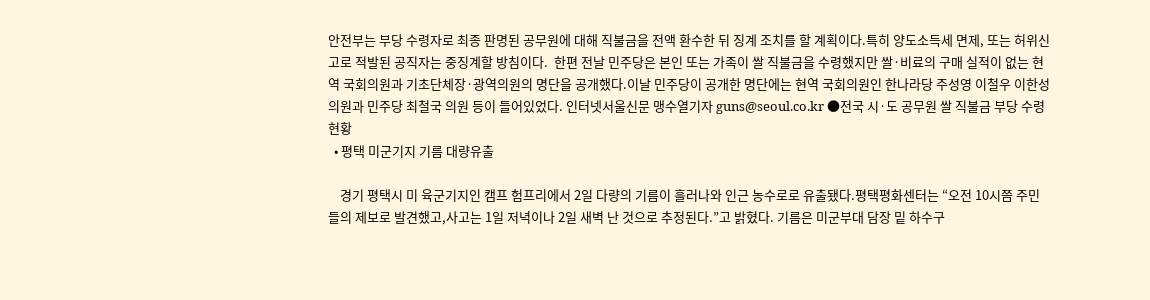안전부는 부당 수령자로 최종 판명된 공무원에 대해 직불금을 전액 환수한 뒤 징계 조치를 할 계획이다.특히 양도소득세 면제, 또는 허위신고로 적발된 공직자는 중징계할 방침이다.  한편 전날 민주당은 본인 또는 가족이 쌀 직불금을 수령했지만 쌀·비료의 구매 실적이 없는 현역 국회의원과 기초단체장·광역의원의 명단을 공개했다.이날 민주당이 공개한 명단에는 현역 국회의원인 한나라당 주성영 이철우 이한성 의원과 민주당 최철국 의원 등이 들어있었다. 인터넷서울신문 맹수열기자 guns@seoul.co.kr ●전국 시·도 공무원 쌀 직불금 부당 수령 현황
  • 평택 미군기지 기름 대량유출

    경기 평택시 미 육군기지인 캠프 험프리에서 2일 다량의 기름이 흘러나와 인근 농수로로 유출됐다.평택평화센터는 “오전 10시쯤 주민들의 제보로 발견했고,사고는 1일 저녁이나 2일 새벽 난 것으로 추정된다.”고 밝혔다. 기름은 미군부대 담장 밑 하수구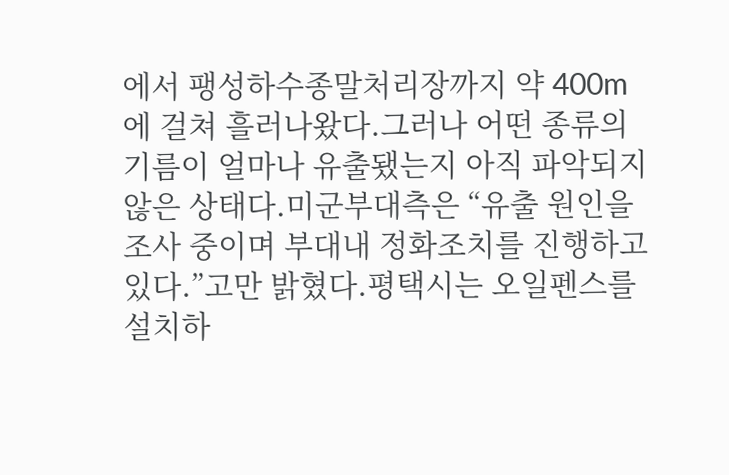에서 팽성하수종말처리장까지 약 400m에 걸쳐 흘러나왔다.그러나 어떤 종류의 기름이 얼마나 유출됐는지 아직 파악되지 않은 상태다.미군부대측은 “유출 원인을 조사 중이며 부대내 정화조치를 진행하고 있다.”고만 밝혔다.평택시는 오일펜스를 설치하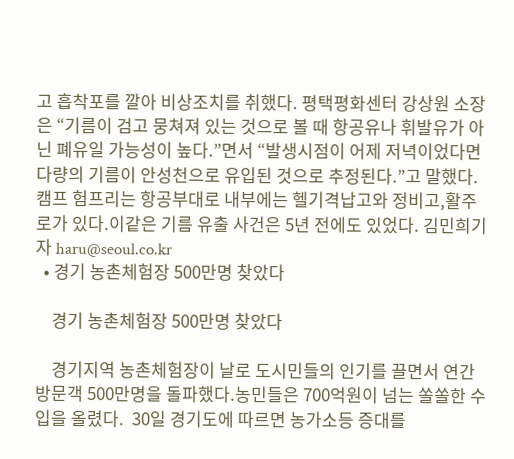고 흡착포를 깔아 비상조치를 취했다. 평택평화센터 강상원 소장은 “기름이 검고 뭉쳐져 있는 것으로 볼 때 항공유나 휘발유가 아닌 폐유일 가능성이 높다.”면서 “발생시점이 어제 저녁이었다면 다량의 기름이 안성천으로 유입된 것으로 추정된다.”고 말했다.캠프 험프리는 항공부대로 내부에는 헬기격납고와 정비고,활주로가 있다.이같은 기름 유출 사건은 5년 전에도 있었다. 김민희기자 haru@seoul.co.kr
  • 경기 농촌체험장 500만명 찾았다

    경기 농촌체험장 500만명 찾았다

    경기지역 농촌체험장이 날로 도시민들의 인기를 끌면서 연간 방문객 500만명을 돌파했다.농민들은 700억원이 넘는 쏠쏠한 수입을 올렸다.  30일 경기도에 따르면 농가소등 증대를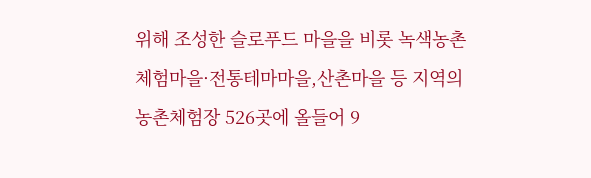위해 조성한 슬로푸드 마을을 비롯 녹색농촌체험마을·전통테마마을,산촌마을 등 지역의 농촌체험장 526곳에 올들어 9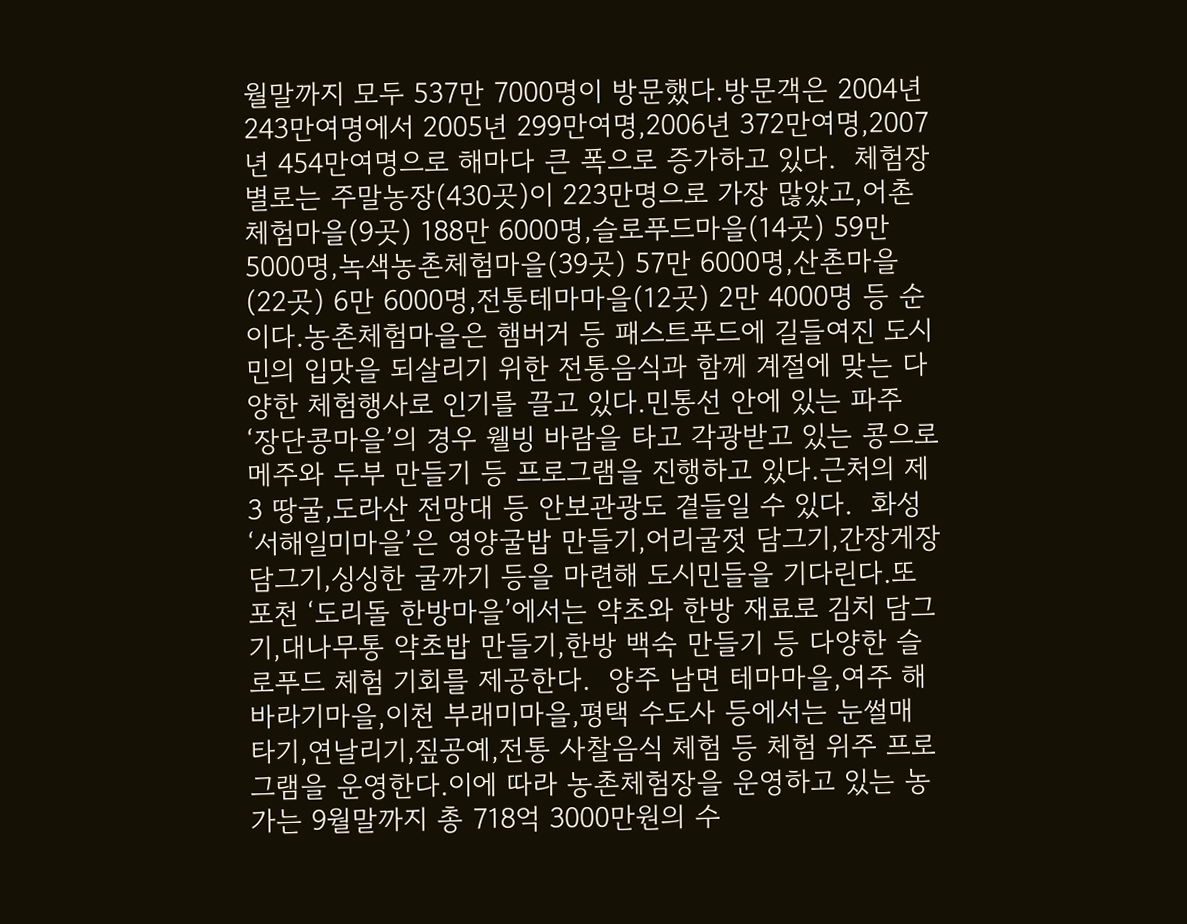월말까지 모두 537만 7000명이 방문했다.방문객은 2004년 243만여명에서 2005년 299만여명,2006년 372만여명,2007년 454만여명으로 해마다 큰 폭으로 증가하고 있다.  체험장별로는 주말농장(430곳)이 223만명으로 가장 많았고,어촌체험마을(9곳) 188만 6000명,슬로푸드마을(14곳) 59만 5000명,녹색농촌체험마을(39곳) 57만 6000명,산촌마을(22곳) 6만 6000명,전통테마마을(12곳) 2만 4000명 등 순이다.농촌체험마을은 햄버거 등 패스트푸드에 길들여진 도시민의 입맛을 되살리기 위한 전통음식과 함께 계절에 맞는 다양한 체험행사로 인기를 끌고 있다.민통선 안에 있는 파주 ‘장단콩마을’의 경우 웰빙 바람을 타고 각광받고 있는 콩으로 메주와 두부 만들기 등 프로그램을 진행하고 있다.근처의 제3 땅굴,도라산 전망대 등 안보관광도 곁들일 수 있다.  화성 ‘서해일미마을’은 영양굴밥 만들기,어리굴젓 담그기,간장게장 담그기,싱싱한 굴까기 등을 마련해 도시민들을 기다린다.또 포천 ‘도리돌 한방마을’에서는 약초와 한방 재료로 김치 담그기,대나무통 약초밥 만들기,한방 백숙 만들기 등 다양한 슬로푸드 체험 기회를 제공한다.  양주 남면 테마마을,여주 해바라기마을,이천 부래미마을,평택 수도사 등에서는 눈썰매 타기,연날리기,짚공예,전통 사찰음식 체험 등 체험 위주 프로그램을 운영한다.이에 따라 농촌체험장을 운영하고 있는 농가는 9월말까지 총 718억 3000만원의 수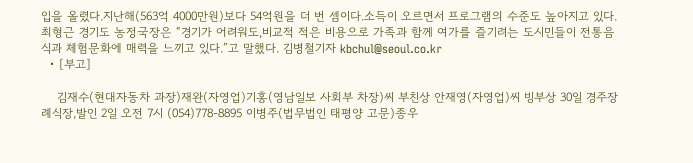입을 올렸다.지난해(563억 4000만원)보다 54억원을 더 번 셈이다.소득이 오르면서 프로그램의 수준도 높아지고 있다.최형근 경기도 농정국장은 “경기가 어려워도,비교적 적은 비용으로 가족과 함께 여가를 즐기려는 도시민들이 전통음식과 체험문화에 매력을 느끼고 있다.”고 말했다. 김병철기자 kbchul@seoul.co.kr
  • [부고]

    김재수(현대자동차 과장)재완(자영업)기홍(영남일보 사회부 차장)씨 부친상 안재영(자영업)씨 빙부상 30일 경주장례식장,발인 2일 오전 7시 (054)778-8895 이병주(법무법인 태평양 고문)종우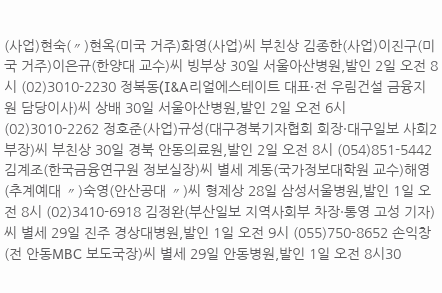(사업)현숙(〃)현옥(미국 거주)화영(사업)씨 부친상 김종한(사업)이진구(미국 거주)이은규(한양대 교수)씨 빙부상 30일 서울아산병원,발인 2일 오전 8시 (02)3010-2230 정복동(I&A리얼에스테이트 대표·전 우림건설 금융지원 담당이사)씨 상배 30일 서울아산병원,발인 2일 오전 6시 (02)3010-2262 정호준(사업)규성(대구경북기자협회 회장·대구일보 사회2부장)씨 부친상 30일 경북 안동의료원,발인 2일 오전 8시 (054)851-5442 김계조(한국금융연구원 정보실장)씨 별세 계동(국가정보대학원 교수)해영(추계예대 〃)숙영(안산공대 〃)씨 형제상 28일 삼성서울병원,발인 1일 오전 8시 (02)3410-6918 김정완(부산일보 지역사회부 차장·통영 고성 기자)씨 별세 29일 진주 경상대병원,발인 1일 오전 9시 (055)750-8652 손익창(전 안동MBC 보도국장)씨 별세 29일 안동병원,발인 1일 오전 8시30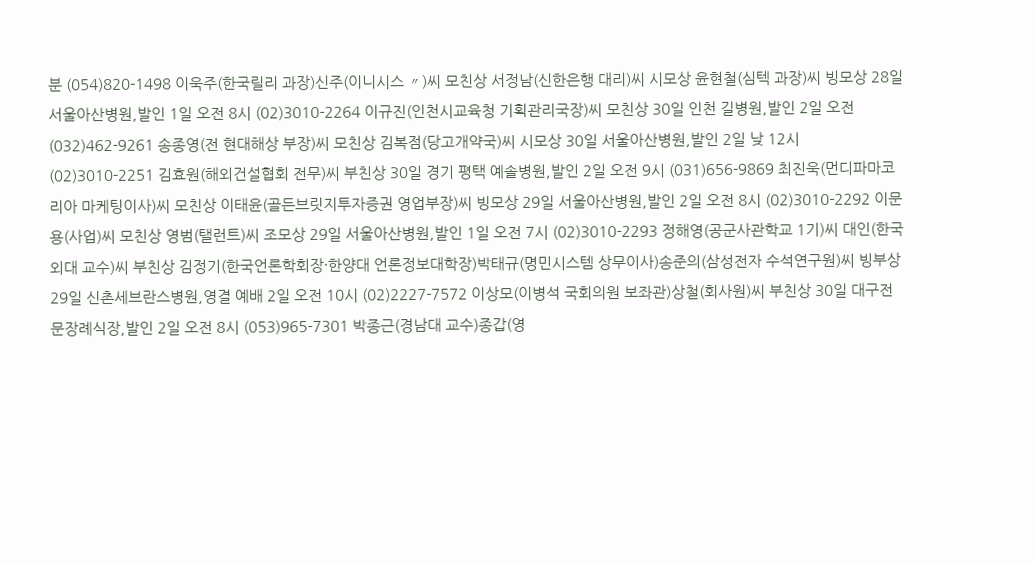분 (054)820-1498 이욱주(한국릴리 과장)신주(이니시스 〃)씨 모친상 서정남(신한은행 대리)씨 시모상 윤현철(심텍 과장)씨 빙모상 28일 서울아산병원,발인 1일 오전 8시 (02)3010-2264 이규진(인천시교육청 기획관리국장)씨 모친상 30일 인천 길병원,발인 2일 오전 (032)462-9261 송종영(전 현대해상 부장)씨 모친상 김복점(당고개약국)씨 시모상 30일 서울아산병원,발인 2일 낮 12시 (02)3010-2251 김효원(해외건설협회 전무)씨 부친상 30일 경기 평택 예솔병원,발인 2일 오전 9시 (031)656-9869 최진욱(먼디파마코리아 마케팅이사)씨 모친상 이태윤(골든브릿지투자증권 영업부장)씨 빙모상 29일 서울아산병원,발인 2일 오전 8시 (02)3010-2292 이문용(사업)씨 모친상 영범(탤런트)씨 조모상 29일 서울아산병원,발인 1일 오전 7시 (02)3010-2293 정해영(공군사관학교 1기)씨 대인(한국외대 교수)씨 부친상 김정기(한국언론학회장·한양대 언론정보대학장)박태규(명민시스템 상무이사)송준의(삼성전자 수석연구원)씨 빙부상 29일 신촌세브란스병원,영결 예배 2일 오전 10시 (02)2227-7572 이상모(이병석 국회의원 보좌관)상철(회사원)씨 부친상 30일 대구전문장례식장,발인 2일 오전 8시 (053)965-7301 박종근(경남대 교수)종갑(영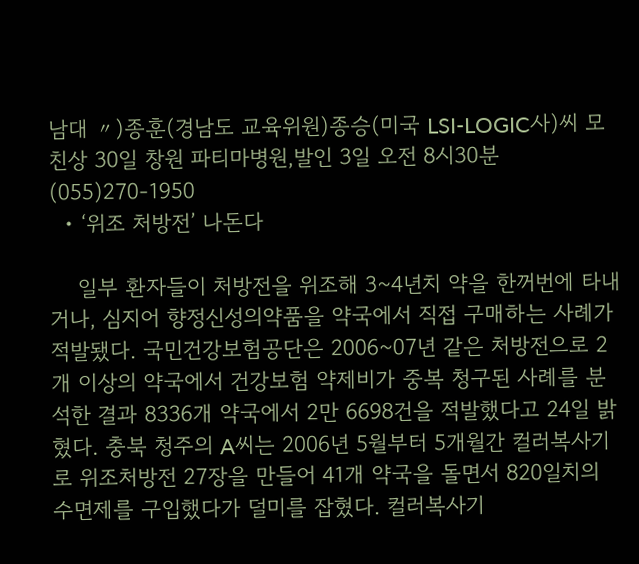남대 〃)종훈(경남도 교육위원)종승(미국 LSI-LOGIC사)씨 모친상 30일 창원 파티마병원,발인 3일 오전 8시30분 (055)270-1950
  • ‘위조 처방전’ 나돈다

    일부 환자들이 처방전을 위조해 3~4년치 약을 한꺼번에 타내거나, 심지어 향정신성의약품을 약국에서 직접 구매하는 사례가 적발됐다. 국민건강보험공단은 2006~07년 같은 처방전으로 2개 이상의 약국에서 건강보험 약제비가 중복 청구된 사례를 분석한 결과 8336개 약국에서 2만 6698건을 적발했다고 24일 밝혔다. 충북 청주의 A씨는 2006년 5월부터 5개월간 컬러복사기로 위조처방전 27장을 만들어 41개 약국을 돌면서 820일치의 수면제를 구입했다가 덜미를 잡혔다. 컬러복사기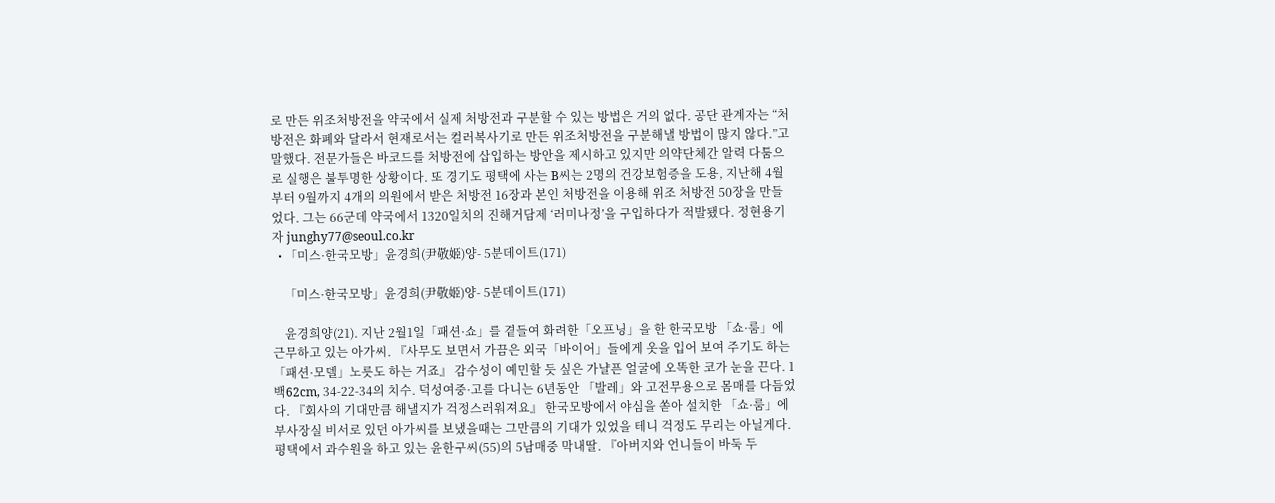로 만든 위조처방전을 약국에서 실제 처방전과 구분할 수 있는 방법은 거의 없다. 공단 관계자는 “처방전은 화폐와 달라서 현재로서는 컬러복사기로 만든 위조처방전을 구분해낼 방법이 많지 않다.”고 말했다. 전문가들은 바코드를 처방전에 삽입하는 방안을 제시하고 있지만 의약단체간 알력 다툼으로 실행은 불투명한 상황이다. 또 경기도 평택에 사는 B씨는 2명의 건강보험증을 도용, 지난해 4월부터 9월까지 4개의 의원에서 받은 처방전 16장과 본인 처방전을 이용해 위조 처방전 50장을 만들었다. 그는 66군데 약국에서 1320일치의 진해거담제 ‘러미나정’을 구입하다가 적발됐다. 정현용기자 junghy77@seoul.co.kr
  • 「미스·한국모방」윤경희(尹敬姬)양- 5분데이트(171)

    「미스·한국모방」윤경희(尹敬姬)양- 5분데이트(171)

    윤경희양(21). 지난 2월1일「패션·쇼」를 곁들여 화려한「오프닝」을 한 한국모방 「쇼·룸」에 근무하고 있는 아가씨. 『사무도 보면서 가끔은 외국「바이어」들에게 옷을 입어 보여 주기도 하는「패션·모델」노릇도 하는 거죠』 감수성이 예민할 듯 싶은 가냘픈 얼굴에 오똑한 코가 눈을 끈다. 1백62cm, 34-22-34의 치수. 덕성여중·고를 다니는 6년동안 「발레」와 고전무용으로 몸매를 다듬었다. 『회사의 기대만큼 해낼지가 걱정스러워져요』 한국모방에서 야심을 쏟아 설치한 「쇼·룸」에 부사장실 비서로 있던 아가씨를 보냈을때는 그만큼의 기대가 있었을 테니 걱정도 무리는 아닐게다. 평택에서 과수원을 하고 있는 윤한구씨(55)의 5남매중 막내딸. 『아버지와 언니들이 바둑 두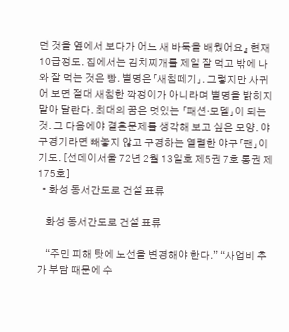던 것을 옆에서 보다가 어느 새 바둑을 배웠어요』 현재 10급정도. 집에서는 김치찌개를 제일 잘 먹고 밖에 나와 잘 먹는 것은 빵. 별명은「새침떼기」. 그렇지만 사귀어 보면 절대 새침한 깍정이가 아니라며 별명을 밝히지 말아 달란다. 최대의 꿈은 멋있는 「패션·모델」이 되는 것. 그 다음에야 결혼문제를 생각해 보고 싶은 모양. 야구경기라면 빼놓지 않고 구경하는 열렬한 야구「팬」이기도. [선데이서울 72년 2월 13일호 제5권 7호 통권 제 175호]
  • 화성 동서간도로 건설 표류

    화성 동서간도로 건설 표류

    “주민 피해 탓에 노선을 변경해야 한다.” “사업비 추가 부담 때문에 수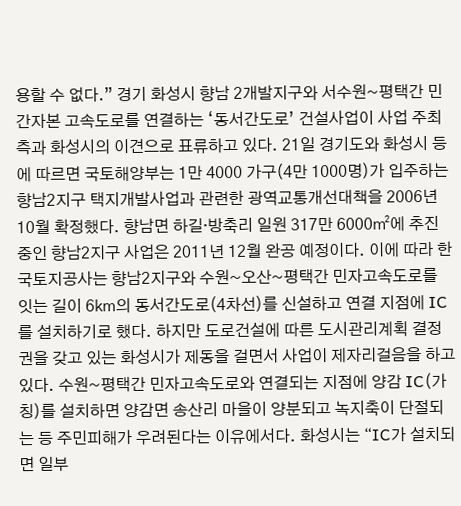용할 수 없다.” 경기 화성시 향남 2개발지구와 서수원~평택간 민간자본 고속도로를 연결하는 ‘동서간도로’ 건설사업이 사업 주최측과 화성시의 이견으로 표류하고 있다. 21일 경기도와 화성시 등에 따르면 국토해양부는 1만 4000 가구(4만 1000명)가 입주하는 향남2지구 택지개발사업과 관련한 광역교통개선대책을 2006년 10월 확정했다. 향남면 하길·방축리 일원 317만 6000㎡에 추진 중인 향남2지구 사업은 2011년 12월 완공 예정이다. 이에 따라 한국토지공사는 향남2지구와 수원~오산~평택간 민자고속도로를 잇는 길이 6㎞의 동서간도로(4차선)를 신설하고 연결 지점에 IC를 설치하기로 했다. 하지만 도로건설에 따른 도시관리계획 결정권을 갖고 있는 화성시가 제동을 걸면서 사업이 제자리걸음을 하고 있다. 수원~평택간 민자고속도로와 연결되는 지점에 양감 IC(가칭)를 설치하면 양감면 송산리 마을이 양분되고 녹지축이 단절되는 등 주민피해가 우려된다는 이유에서다. 화성시는 “IC가 설치되면 일부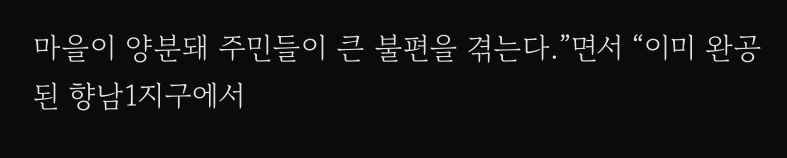마을이 양분돼 주민들이 큰 불편을 겪는다.”면서 “이미 완공된 향남1지구에서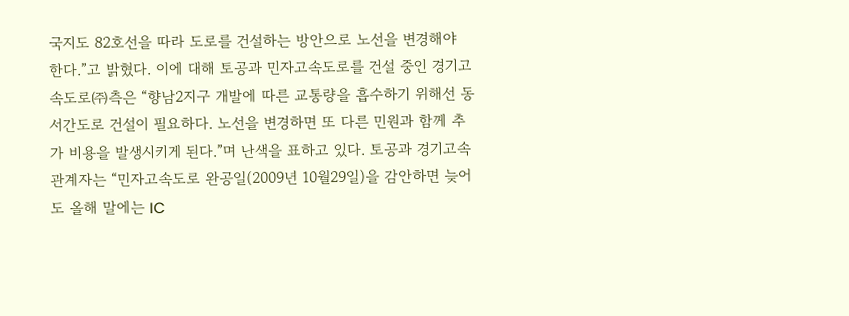국지도 82호선을 따라 도로를 건설하는 방안으로 노선을 변경해야 한다.”고 밝혔다. 이에 대해 토공과 민자고속도로를 건설 중인 경기고속도로㈜측은 “향남2지구 개발에 따른 교통량을 흡수하기 위해선 동서간도로 건설이 필요하다. 노선을 변경하면 또 다른 민원과 함께 추가 비용을 발생시키게 된다.”며 난색을 표하고 있다. 토공과 경기고속 관계자는 “민자고속도로 완공일(2009년 10월29일)을 감안하면 늦어도 올해 말에는 IC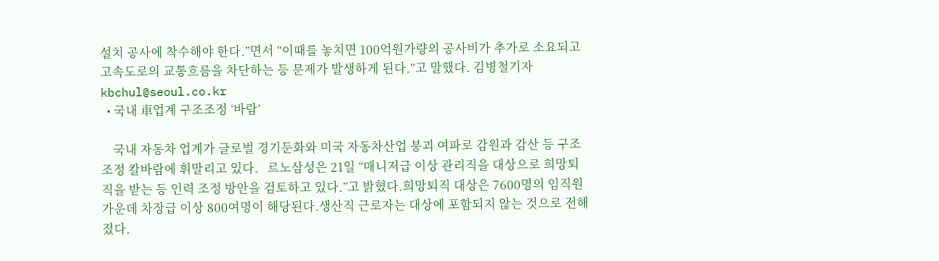설치 공사에 착수해야 한다.”면서 “이때를 놓치면 100억원가량의 공사비가 추가로 소요되고 고속도로의 교통흐름을 차단하는 등 문제가 발생하게 된다.”고 말했다. 김병철기자 kbchul@seoul.co.kr
  • 국내 車업계 구조조정 ‘바람’

    국내 자동차 업계가 글로벌 경기둔화와 미국 자동차산업 붕괴 여파로 감원과 감산 등 구조조정 칼바람에 휘말리고 있다.   르노삼성은 21일 “매니저급 이상 관리직을 대상으로 희망퇴직을 받는 등 인력 조정 방안을 검토하고 있다.”고 밝혔다.희망퇴직 대상은 7600명의 임직원 가운데 차장급 이상 800여명이 해당된다.생산직 근로자는 대상에 포함되지 않는 것으로 전해졌다.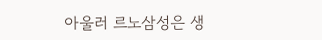아울러 르노삼성은 생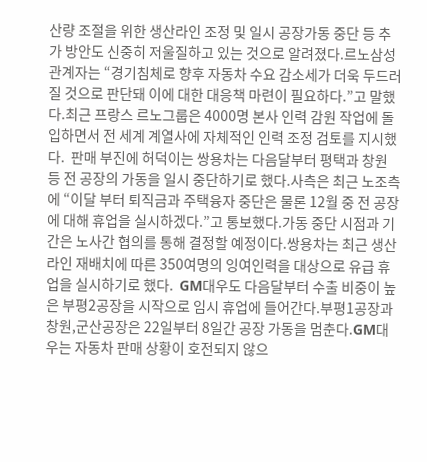산량 조절을 위한 생산라인 조정 및 일시 공장가동 중단 등 추가 방안도 신중히 저울질하고 있는 것으로 알려졌다.르노삼성 관계자는 “경기침체로 향후 자동차 수요 감소세가 더욱 두드러질 것으로 판단돼 이에 대한 대응책 마련이 필요하다.”고 말했다.최근 프랑스 르노그룹은 4000명 본사 인력 감원 작업에 돌입하면서 전 세계 계열사에 자체적인 인력 조정 검토를 지시했다.  판매 부진에 허덕이는 쌍용차는 다음달부터 평택과 창원 등 전 공장의 가동을 일시 중단하기로 했다.사측은 최근 노조측에 “이달 부터 퇴직금과 주택융자 중단은 물론 12월 중 전 공장에 대해 휴업을 실시하겠다.”고 통보했다.가동 중단 시점과 기간은 노사간 협의를 통해 결정할 예정이다.쌍용차는 최근 생산 라인 재배치에 따른 350여명의 잉여인력을 대상으로 유급 휴업을 실시하기로 했다.  GM대우도 다음달부터 수출 비중이 높은 부평2공장을 시작으로 임시 휴업에 들어간다.부평1공장과 창원,군산공장은 22일부터 8일간 공장 가동을 멈춘다.GM대우는 자동차 판매 상황이 호전되지 않으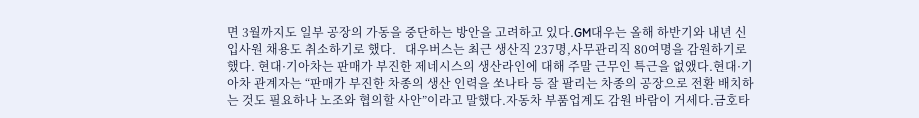면 3월까지도 일부 공장의 가동을 중단하는 방안을 고려하고 있다.GM대우는 올해 하반기와 내년 신입사원 채용도 취소하기로 했다.   대우버스는 최근 생산직 237명,사무관리직 80여명을 감원하기로 했다. 현대·기아차는 판매가 부진한 제네시스의 생산라인에 대해 주말 근무인 특근을 없앴다.현대·기아차 관계자는 “판매가 부진한 차종의 생산 인력을 쏘나타 등 잘 팔리는 차종의 공장으로 전환 배치하는 것도 필요하나 노조와 협의할 사안”이라고 말했다.자동차 부품업계도 감원 바람이 거세다.금호타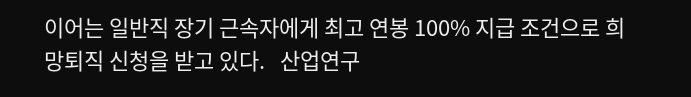이어는 일반직 장기 근속자에게 최고 연봉 100% 지급 조건으로 희망퇴직 신청을 받고 있다.   산업연구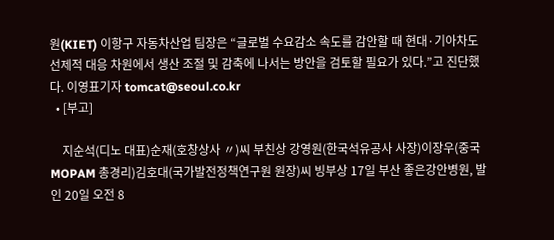원(KIET) 이항구 자동차산업 팀장은 “글로벌 수요감소 속도를 감안할 때 현대·기아차도 선제적 대응 차원에서 생산 조절 및 감축에 나서는 방안을 검토할 필요가 있다.”고 진단했다. 이영표기자 tomcat@seoul.co.kr
  • [부고]

    지순석(디노 대표)순재(호창상사 〃)씨 부친상 강영원(한국석유공사 사장)이장우(중국 MOPAM 총경리)김호대(국가발전정책연구원 원장)씨 빙부상 17일 부산 좋은강안병원, 발인 20일 오전 8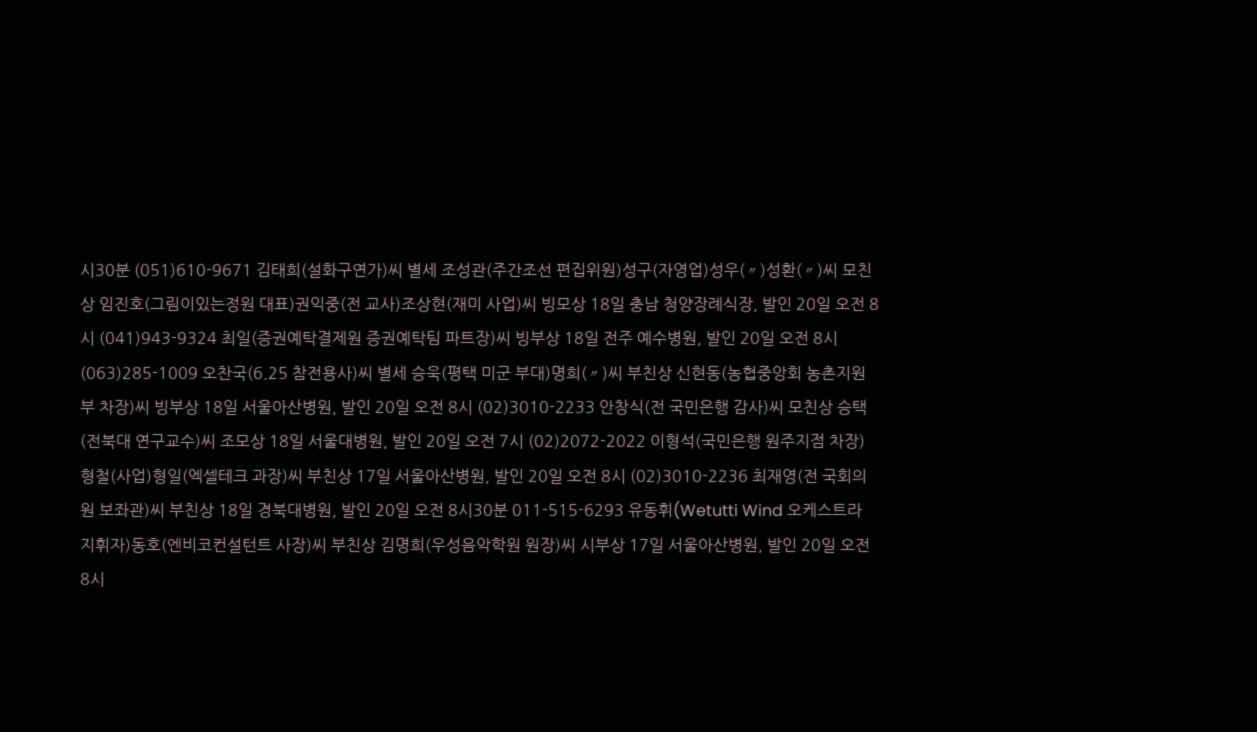시30분 (051)610-9671 김태희(설화구연가)씨 별세 조성관(주간조선 편집위원)성구(자영업)성우(〃)성환(〃)씨 모친상 임진호(그림이있는정원 대표)권익중(전 교사)조상현(재미 사업)씨 빙모상 18일 충남 청양장례식장, 발인 20일 오전 8시 (041)943-9324 최일(증권예탁결제원 증권예탁팀 파트장)씨 빙부상 18일 전주 예수병원, 발인 20일 오전 8시 (063)285-1009 오찬국(6.25 참전용사)씨 별세 승욱(평택 미군 부대)명희(〃)씨 부친상 신현동(농협중앙회 농촌지원부 차장)씨 빙부상 18일 서울아산병원, 발인 20일 오전 8시 (02)3010-2233 안창식(전 국민은행 감사)씨 모친상 승택(전북대 연구교수)씨 조모상 18일 서울대병원, 발인 20일 오전 7시 (02)2072-2022 이형석(국민은행 원주지점 차장)형철(사업)형일(엑셀테크 과장)씨 부친상 17일 서울아산병원, 발인 20일 오전 8시 (02)3010-2236 최재영(전 국회의원 보좌관)씨 부친상 18일 경북대병원, 발인 20일 오전 8시30분 011-515-6293 유동휘(Wetutti Wind 오케스트라 지휘자)동호(엔비코컨설턴트 사장)씨 부친상 김명희(우성음악학원 원장)씨 시부상 17일 서울아산병원, 발인 20일 오전 8시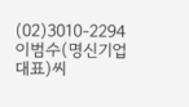(02)3010-2294 이범수(명신기업 대표)씨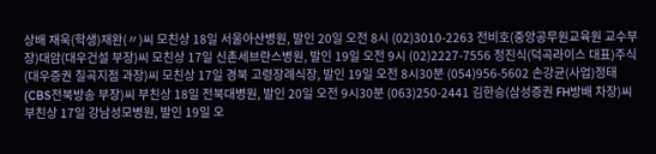상배 재욱(학생)재완(〃)씨 모친상 18일 서울아산병원, 발인 20일 오전 8시 (02)3010-2263 전비호(중앙공무원교육원 교수부장)대암(대우건설 부장)씨 모친상 17일 신촌세브란스병원, 발인 19일 오전 9시 (02)2227-7556 정진식(덕곡라이스 대표)주식(대우증권 칠곡지점 과장)씨 모친상 17일 경북 고령장례식장, 발인 19일 오전 8시30분 (054)956-5602 손강균(사업)정태(CBS전북방송 부장)씨 부친상 18일 전북대병원, 발인 20일 오전 9시30분 (063)250-2441 김한승(삼성증권 FH방배 차장)씨 부친상 17일 강남성모병원, 발인 19일 오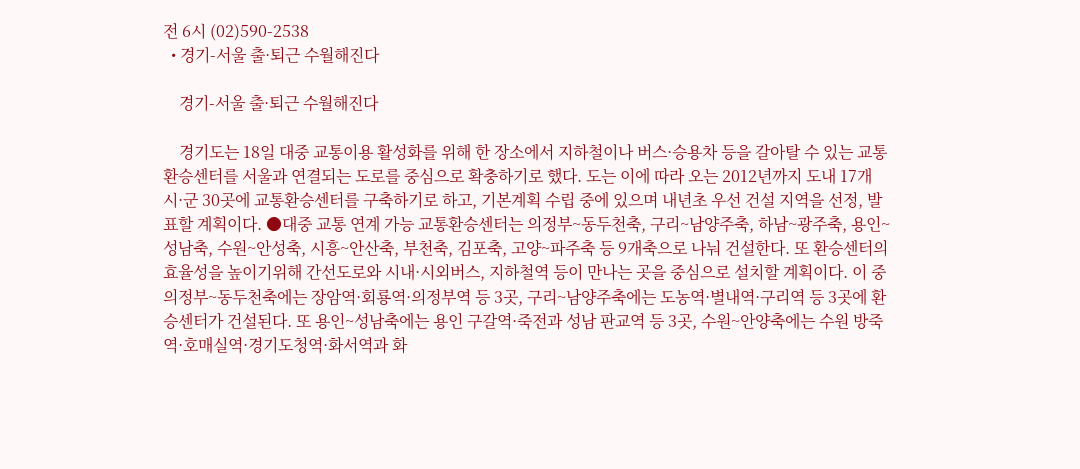전 6시 (02)590-2538
  • 경기-서울 출·퇴근 수월해진다

    경기-서울 출·퇴근 수월해진다

    경기도는 18일 대중 교통이용 활성화를 위해 한 장소에서 지하철이나 버스·승용차 등을 갈아탈 수 있는 교통환승센터를 서울과 연결되는 도로를 중심으로 확충하기로 했다. 도는 이에 따라 오는 2012년까지 도내 17개 시·군 30곳에 교통환승센터를 구축하기로 하고, 기본계획 수립 중에 있으며 내년초 우선 건설 지역을 선정, 발표할 계획이다. ●대중 교통 연계 가능 교통환승센터는 의정부~동두천축, 구리~남양주축, 하남~광주축, 용인~성남축, 수원~안성축, 시흥~안산축, 부천축, 김포축, 고양~파주축 등 9개축으로 나눠 건설한다. 또 환승센터의 효율성을 높이기위해 간선도로와 시내·시외버스, 지하철역 등이 만나는 곳을 중심으로 설치할 계획이다. 이 중 의정부~동두천축에는 장암역·회룡역·의정부역 등 3곳, 구리~남양주축에는 도농역·별내역·구리역 등 3곳에 환승센터가 건설된다. 또 용인~성남축에는 용인 구갈역·죽전과 성남 판교역 등 3곳, 수원~안양축에는 수원 방죽역·호매실역·경기도청역·화서역과 화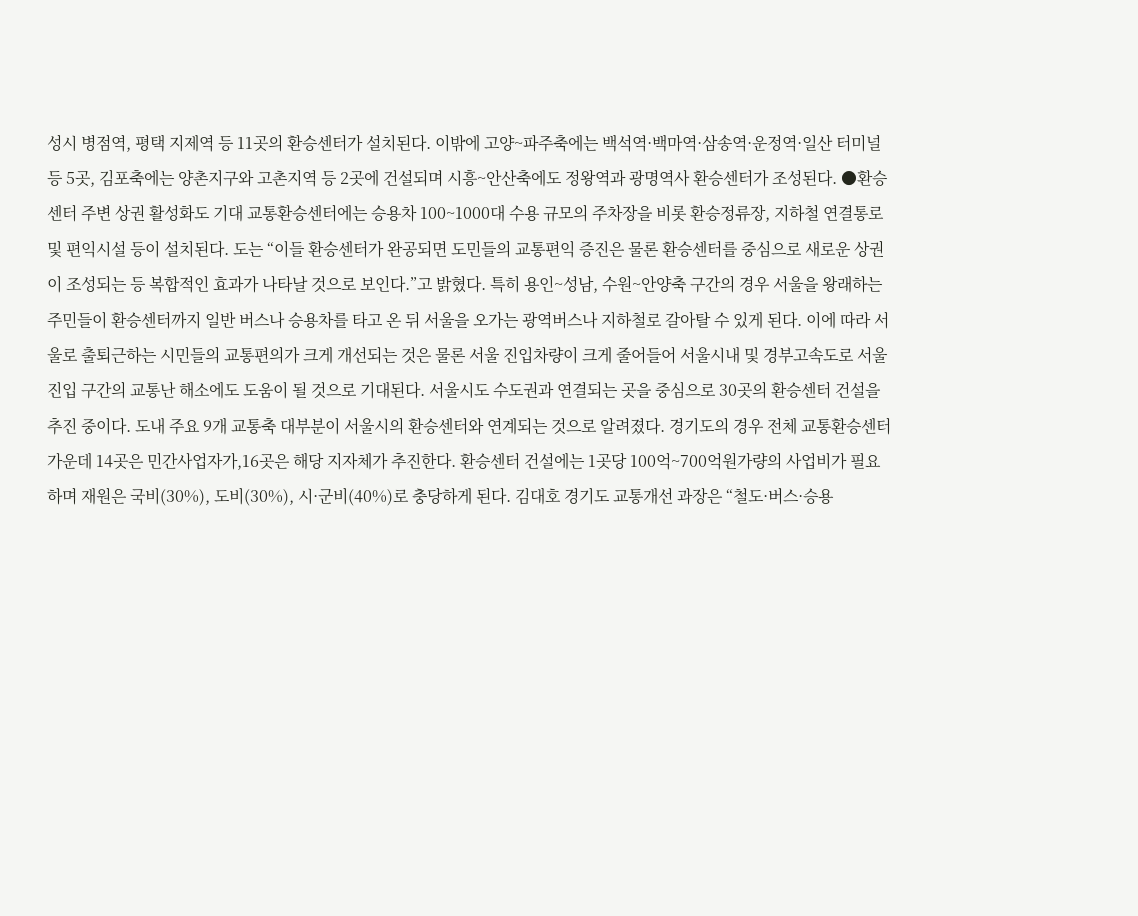성시 병점역, 평택 지제역 등 11곳의 환승센터가 설치된다. 이밖에 고양~파주축에는 백석역·백마역·삼송역·운정역·일산 터미널 등 5곳, 김포축에는 양촌지구와 고촌지역 등 2곳에 건설되며 시흥~안산축에도 정왕역과 광명역사 환승센터가 조성된다. ●환승센터 주변 상권 활성화도 기대 교통환승센터에는 승용차 100~1000대 수용 규모의 주차장을 비롯 환승정류장, 지하철 연결통로 및 편익시설 등이 설치된다. 도는 “이들 환승센터가 완공되면 도민들의 교통편익 증진은 물론 환승센터를 중심으로 새로운 상권이 조성되는 등 복합적인 효과가 나타날 것으로 보인다.”고 밝혔다. 특히 용인~성남, 수원~안양축 구간의 경우 서울을 왕래하는 주민들이 환승센터까지 일반 버스나 승용차를 타고 온 뒤 서울을 오가는 광역버스나 지하철로 갈아탈 수 있게 된다. 이에 따라 서울로 출퇴근하는 시민들의 교통편의가 크게 개선되는 것은 물론 서울 진입차량이 크게 줄어들어 서울시내 및 경부고속도로 서울진입 구간의 교통난 해소에도 도움이 될 것으로 기대된다. 서울시도 수도권과 연결되는 곳을 중심으로 30곳의 환승센터 건설을 추진 중이다. 도내 주요 9개 교통축 대부분이 서울시의 환승센터와 연계되는 것으로 알려졌다. 경기도의 경우 전체 교통환승센터 가운데 14곳은 민간사업자가,16곳은 해당 지자체가 추진한다. 환승센터 건설에는 1곳당 100억~700억원가량의 사업비가 필요하며 재원은 국비(30%), 도비(30%), 시·군비(40%)로 충당하게 된다. 김대호 경기도 교통개선 과장은 “철도·버스·승용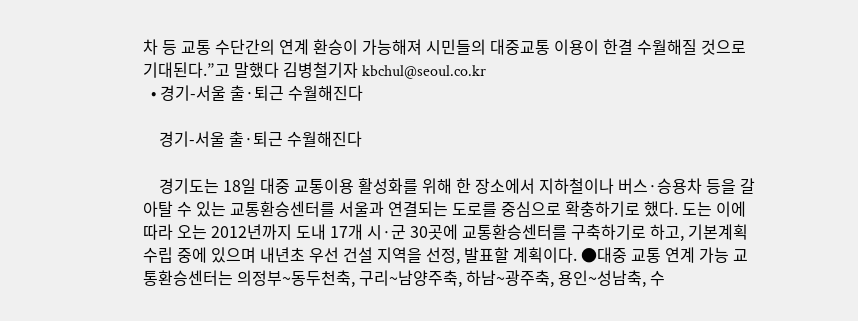차 등 교통 수단간의 연계 환승이 가능해져 시민들의 대중교통 이용이 한결 수월해질 것으로 기대된다.”고 말했다 김병철기자 kbchul@seoul.co.kr
  • 경기-서울 출·퇴근 수월해진다

    경기-서울 출·퇴근 수월해진다

    경기도는 18일 대중 교통이용 활성화를 위해 한 장소에서 지하철이나 버스·승용차 등을 갈아탈 수 있는 교통환승센터를 서울과 연결되는 도로를 중심으로 확충하기로 했다. 도는 이에 따라 오는 2012년까지 도내 17개 시·군 30곳에 교통환승센터를 구축하기로 하고, 기본계획 수립 중에 있으며 내년초 우선 건설 지역을 선정, 발표할 계획이다. ●대중 교통 연계 가능 교통환승센터는 의정부~동두천축, 구리~남양주축, 하남~광주축, 용인~성남축, 수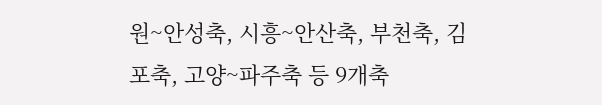원~안성축, 시흥~안산축, 부천축, 김포축, 고양~파주축 등 9개축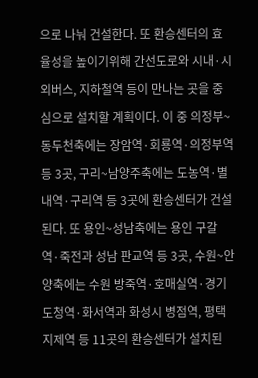으로 나눠 건설한다. 또 환승센터의 효율성을 높이기위해 간선도로와 시내·시외버스, 지하철역 등이 만나는 곳을 중심으로 설치할 계획이다. 이 중 의정부~동두천축에는 장암역·회룡역·의정부역 등 3곳, 구리~남양주축에는 도농역·별내역·구리역 등 3곳에 환승센터가 건설된다. 또 용인~성남축에는 용인 구갈역·죽전과 성남 판교역 등 3곳, 수원~안양축에는 수원 방죽역·호매실역·경기도청역·화서역과 화성시 병점역, 평택 지제역 등 11곳의 환승센터가 설치된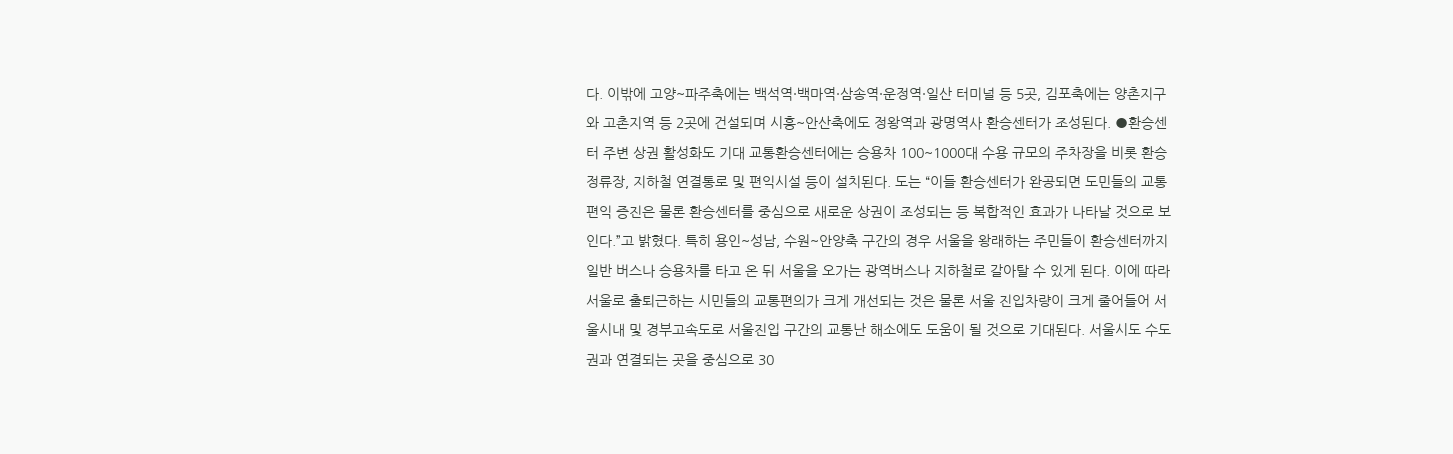다. 이밖에 고양~파주축에는 백석역·백마역·삼송역·운정역·일산 터미널 등 5곳, 김포축에는 양촌지구와 고촌지역 등 2곳에 건설되며 시흥~안산축에도 정왕역과 광명역사 환승센터가 조성된다. ●환승센터 주변 상권 활성화도 기대 교통환승센터에는 승용차 100~1000대 수용 규모의 주차장을 비롯 환승정류장, 지하철 연결통로 및 편익시설 등이 설치된다. 도는 “이들 환승센터가 완공되면 도민들의 교통편익 증진은 물론 환승센터를 중심으로 새로운 상권이 조성되는 등 복합적인 효과가 나타날 것으로 보인다.”고 밝혔다. 특히 용인~성남, 수원~안양축 구간의 경우 서울을 왕래하는 주민들이 환승센터까지 일반 버스나 승용차를 타고 온 뒤 서울을 오가는 광역버스나 지하철로 갈아탈 수 있게 된다. 이에 따라 서울로 출퇴근하는 시민들의 교통편의가 크게 개선되는 것은 물론 서울 진입차량이 크게 줄어들어 서울시내 및 경부고속도로 서울진입 구간의 교통난 해소에도 도움이 될 것으로 기대된다. 서울시도 수도권과 연결되는 곳을 중심으로 30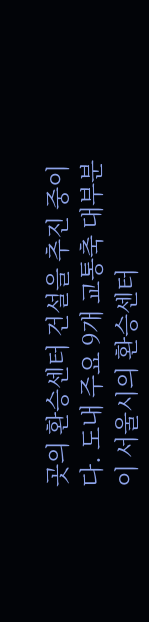곳의 환승센터 건설을 추진 중이다. 도내 주요 9개 교통축 대부분이 서울시의 환승센터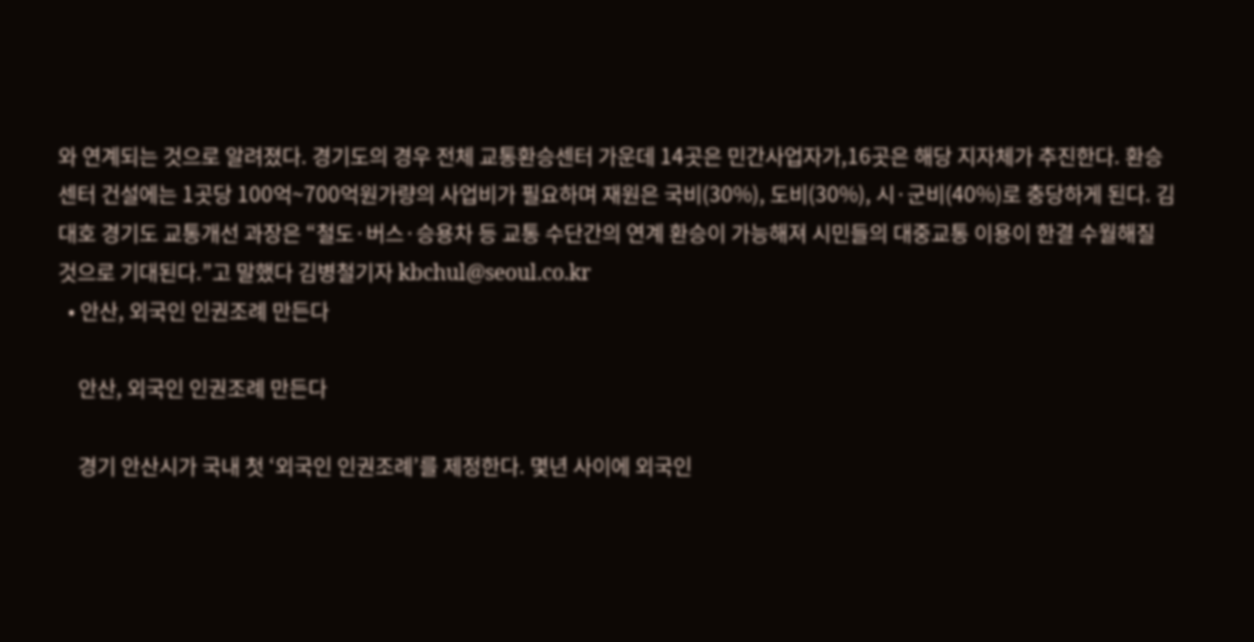와 연계되는 것으로 알려졌다. 경기도의 경우 전체 교통환승센터 가운데 14곳은 민간사업자가,16곳은 해당 지자체가 추진한다. 환승센터 건설에는 1곳당 100억~700억원가량의 사업비가 필요하며 재원은 국비(30%), 도비(30%), 시·군비(40%)로 충당하게 된다. 김대호 경기도 교통개선 과장은 “철도·버스·승용차 등 교통 수단간의 연계 환승이 가능해져 시민들의 대중교통 이용이 한결 수월해질 것으로 기대된다.”고 말했다 김병철기자 kbchul@seoul.co.kr
  • 안산, 외국인 인권조례 만든다

    안산, 외국인 인권조례 만든다

    경기 안산시가 국내 첫 ‘외국인 인권조례’를 제정한다. 몇년 사이에 외국인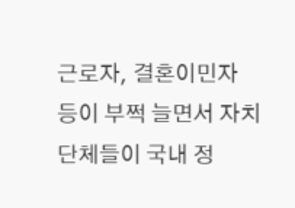근로자, 결혼이민자 등이 부쩍 늘면서 자치단체들이 국내 정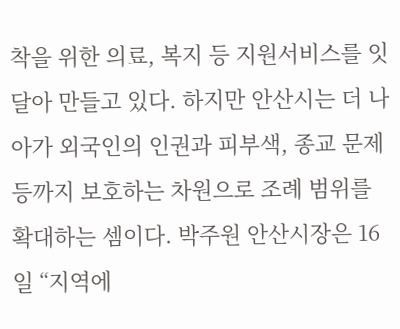착을 위한 의료, 복지 등 지원서비스를 잇달아 만들고 있다. 하지만 안산시는 더 나아가 외국인의 인권과 피부색, 종교 문제 등까지 보호하는 차원으로 조례 범위를 확대하는 셈이다. 박주원 안산시장은 16일 “지역에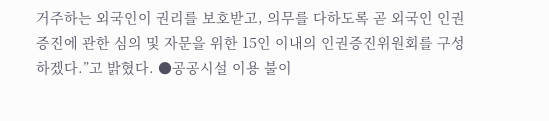거주하는 외국인이 권리를 보호받고, 의무를 다하도록 곧 외국인 인권 증진에 관한 심의 및 자문을 위한 15인 이내의 인권증진위원회를 구성하겠다.”고 밝혔다. ●공공시설 이용 불이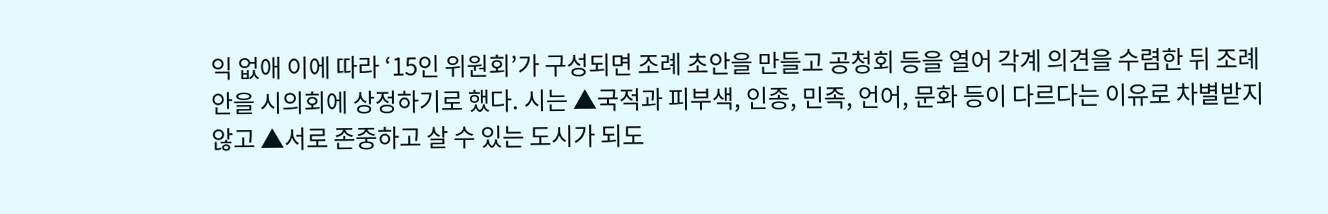익 없애 이에 따라 ‘15인 위원회’가 구성되면 조례 초안을 만들고 공청회 등을 열어 각계 의견을 수렴한 뒤 조례안을 시의회에 상정하기로 했다. 시는 ▲국적과 피부색, 인종, 민족, 언어, 문화 등이 다르다는 이유로 차별받지 않고 ▲서로 존중하고 살 수 있는 도시가 되도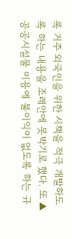록 거주 외국인을 위한 시책을 적극 개발하도록 하는 내용을 조례안에 못박기로 했다. 또 ▲공공시설물 이용에 불이익이 없도록 하는 규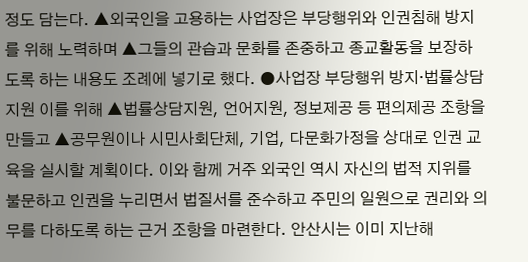정도 담는다. ▲외국인을 고용하는 사업장은 부당행위와 인권침해 방지를 위해 노력하며 ▲그들의 관습과 문화를 존중하고 종교활동을 보장하도록 하는 내용도 조례에 넣기로 했다. ●사업장 부당행위 방지·법률상담 지원 이를 위해 ▲법률상담지원, 언어지원, 정보제공 등 편의제공 조항을 만들고 ▲공무원이나 시민사회단체, 기업, 다문화가정을 상대로 인권 교육을 실시할 계획이다. 이와 함께 거주 외국인 역시 자신의 법적 지위를 불문하고 인권을 누리면서 법질서를 준수하고 주민의 일원으로 권리와 의무를 다하도록 하는 근거 조항을 마련한다. 안산시는 이미 지난해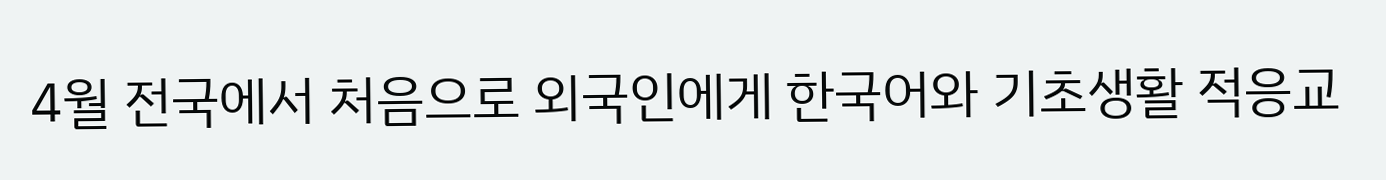4월 전국에서 처음으로 외국인에게 한국어와 기초생활 적응교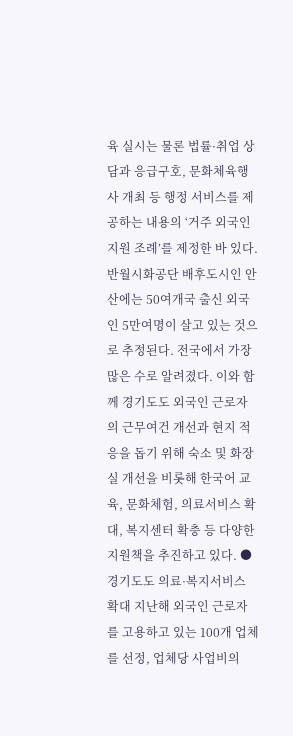육 실시는 물론 법률·취업 상담과 응급구호, 문화체육행사 개최 등 행정 서비스를 제공하는 내용의 ‘거주 외국인 지원 조례’를 제정한 바 있다. 반월시화공단 배후도시인 안산에는 50여개국 출신 외국인 5만여명이 살고 있는 것으로 추정된다. 전국에서 가장 많은 수로 알려졌다. 이와 함께 경기도도 외국인 근로자의 근무여건 개선과 현지 적응을 돕기 위해 숙소 및 화장실 개선을 비롯해 한국어 교육, 문화체험, 의료서비스 확대, 복지센터 확충 등 다양한 지원책을 추진하고 있다. ●경기도도 의료·복지서비스 확대 지난해 외국인 근로자를 고용하고 있는 100개 업체를 선정, 업체당 사업비의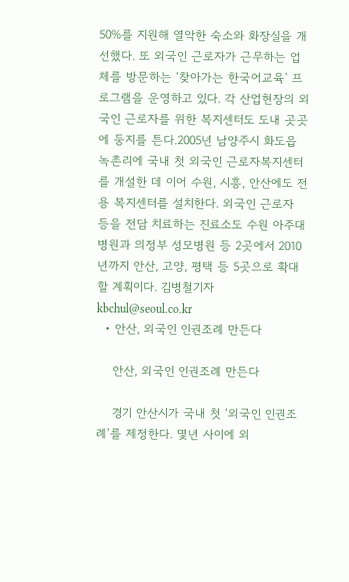50%를 지원해 열악한 숙소와 화장실을 개선했다. 또 외국인 근로자가 근무하는 업체를 방문하는 ‘찾아가는 한국어교육’ 프로그램을 운영하고 있다. 각 산업현장의 외국인 근로자를 위한 복지센터도 도내 곳곳에 둥지를 튼다.2005년 남양주시 화도읍 녹촌리에 국내 첫 외국인 근로자복지센터를 개설한 데 이어 수원, 시흥, 안산에도 전용 복지센터를 설치한다. 외국인 근로자 등을 전담 치료하는 진료소도 수원 아주대병원과 의정부 성모병원 등 2곳에서 2010년까지 안산, 고양, 평택 등 5곳으로 확대할 계획이다. 김병철기자 kbchul@seoul.co.kr
  • 안산, 외국인 인권조례 만든다

    안산, 외국인 인권조례 만든다

    경기 안산시가 국내 첫 ‘외국인 인권조례’를 제정한다. 몇년 사이에 외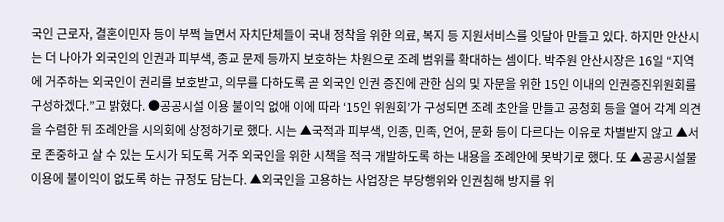국인 근로자, 결혼이민자 등이 부쩍 늘면서 자치단체들이 국내 정착을 위한 의료, 복지 등 지원서비스를 잇달아 만들고 있다. 하지만 안산시는 더 나아가 외국인의 인권과 피부색, 종교 문제 등까지 보호하는 차원으로 조례 범위를 확대하는 셈이다. 박주원 안산시장은 16일 “지역에 거주하는 외국인이 권리를 보호받고, 의무를 다하도록 곧 외국인 인권 증진에 관한 심의 및 자문을 위한 15인 이내의 인권증진위원회를 구성하겠다.”고 밝혔다. ●공공시설 이용 불이익 없애 이에 따라 ‘15인 위원회’가 구성되면 조례 초안을 만들고 공청회 등을 열어 각계 의견을 수렴한 뒤 조례안을 시의회에 상정하기로 했다. 시는 ▲국적과 피부색, 인종, 민족, 언어, 문화 등이 다르다는 이유로 차별받지 않고 ▲서로 존중하고 살 수 있는 도시가 되도록 거주 외국인을 위한 시책을 적극 개발하도록 하는 내용을 조례안에 못박기로 했다. 또 ▲공공시설물 이용에 불이익이 없도록 하는 규정도 담는다. ▲외국인을 고용하는 사업장은 부당행위와 인권침해 방지를 위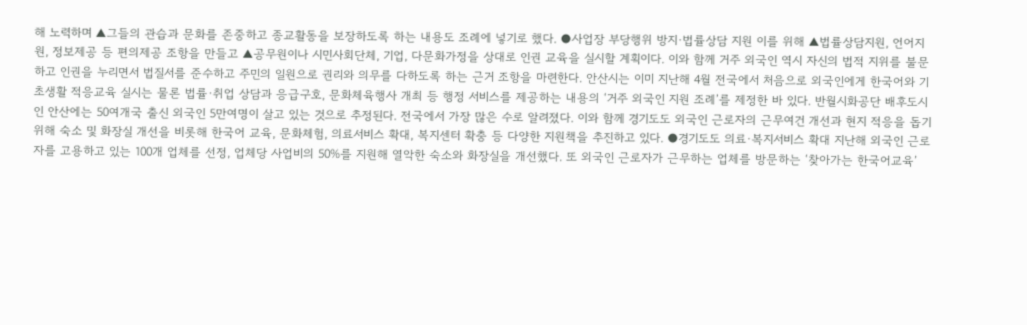해 노력하며 ▲그들의 관습과 문화를 존중하고 종교활동을 보장하도록 하는 내용도 조례에 넣기로 했다. ●사업장 부당행위 방지·법률상담 지원 이를 위해 ▲법률상담지원, 언어지원, 정보제공 등 편의제공 조항을 만들고 ▲공무원이나 시민사회단체, 기업, 다문화가정을 상대로 인권 교육을 실시할 계획이다. 이와 함께 거주 외국인 역시 자신의 법적 지위를 불문하고 인권을 누리면서 법질서를 준수하고 주민의 일원으로 권리와 의무를 다하도록 하는 근거 조항을 마련한다. 안산시는 이미 지난해 4월 전국에서 처음으로 외국인에게 한국어와 기초생활 적응교육 실시는 물론 법률·취업 상담과 응급구호, 문화체육행사 개최 등 행정 서비스를 제공하는 내용의 ‘거주 외국인 지원 조례’를 제정한 바 있다. 반월시화공단 배후도시인 안산에는 50여개국 출신 외국인 5만여명이 살고 있는 것으로 추정된다. 전국에서 가장 많은 수로 알려졌다. 이와 함께 경기도도 외국인 근로자의 근무여건 개선과 현지 적응을 돕기 위해 숙소 및 화장실 개선을 비롯해 한국어 교육, 문화체험, 의료서비스 확대, 복지센터 확충 등 다양한 지원책을 추진하고 있다. ●경기도도 의료·복지서비스 확대 지난해 외국인 근로자를 고용하고 있는 100개 업체를 선정, 업체당 사업비의 50%를 지원해 열악한 숙소와 화장실을 개선했다. 또 외국인 근로자가 근무하는 업체를 방문하는 ‘찾아가는 한국어교육’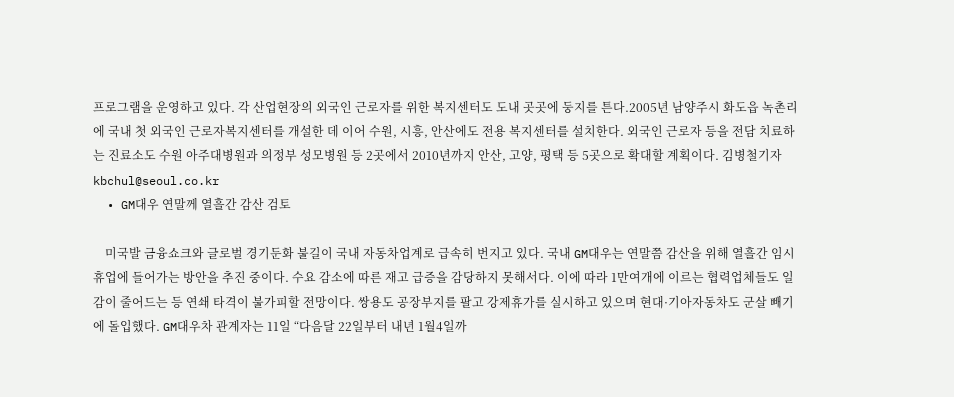프로그램을 운영하고 있다. 각 산업현장의 외국인 근로자를 위한 복지센터도 도내 곳곳에 둥지를 튼다.2005년 남양주시 화도읍 녹촌리에 국내 첫 외국인 근로자복지센터를 개설한 데 이어 수원, 시흥, 안산에도 전용 복지센터를 설치한다. 외국인 근로자 등을 전담 치료하는 진료소도 수원 아주대병원과 의정부 성모병원 등 2곳에서 2010년까지 안산, 고양, 평택 등 5곳으로 확대할 계획이다. 김병철기자 kbchul@seoul.co.kr
  • GM대우 연말께 열흘간 감산 검토

    미국발 금융쇼크와 글로벌 경기둔화 불길이 국내 자동차업계로 급속히 번지고 있다. 국내 GM대우는 연말쯤 감산을 위해 열흘간 임시 휴업에 들어가는 방안을 추진 중이다. 수요 감소에 따른 재고 급증을 감당하지 못해서다. 이에 따라 1만여개에 이르는 협력업체들도 일감이 줄어드는 등 연쇄 타격이 불가피할 전망이다. 쌍용도 공장부지를 팔고 강제휴가를 실시하고 있으며 현대·기아자동차도 군살 빼기에 돌입했다. GM대우차 관계자는 11일 “다음달 22일부터 내년 1월4일까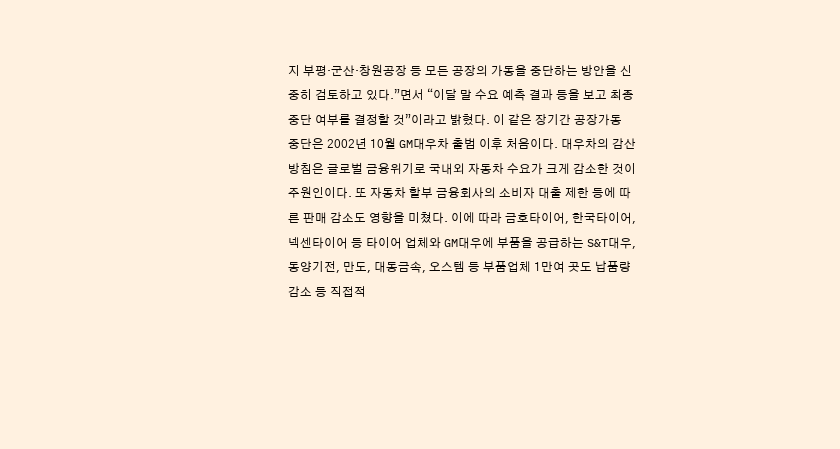지 부평·군산·창원공장 등 모든 공장의 가동을 중단하는 방안을 신중히 검토하고 있다.”면서 “이달 말 수요 예측 결과 등을 보고 최종 중단 여부를 결정할 것”이라고 밝혔다. 이 같은 장기간 공장가동 중단은 2002년 10월 GM대우차 출범 이후 처음이다. 대우차의 감산 방침은 글로벌 금융위기로 국내외 자동차 수요가 크게 감소한 것이 주원인이다. 또 자동차 할부 금융회사의 소비자 대출 제한 등에 따른 판매 감소도 영향을 미쳤다. 이에 따라 금호타이어, 한국타이어, 넥센타이어 등 타이어 업체와 GM대우에 부품을 공급하는 S&T대우, 동양기전, 만도, 대동금속, 오스템 등 부품업체 1만여 곳도 납품량 감소 등 직접적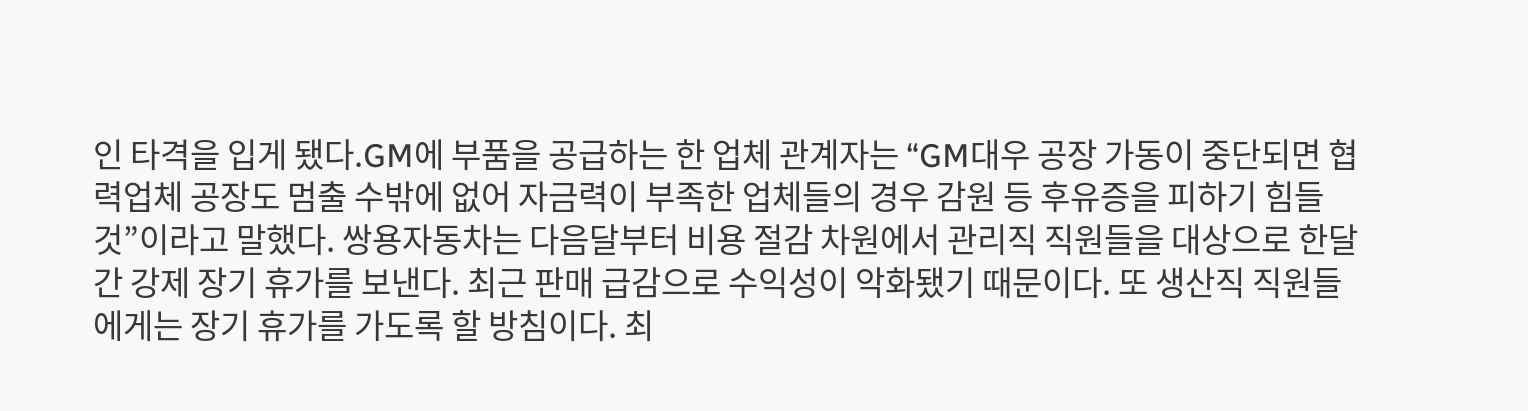인 타격을 입게 됐다.GM에 부품을 공급하는 한 업체 관계자는 “GM대우 공장 가동이 중단되면 협력업체 공장도 멈출 수밖에 없어 자금력이 부족한 업체들의 경우 감원 등 후유증을 피하기 힘들 것”이라고 말했다. 쌍용자동차는 다음달부터 비용 절감 차원에서 관리직 직원들을 대상으로 한달간 강제 장기 휴가를 보낸다. 최근 판매 급감으로 수익성이 악화됐기 때문이다. 또 생산직 직원들에게는 장기 휴가를 가도록 할 방침이다. 최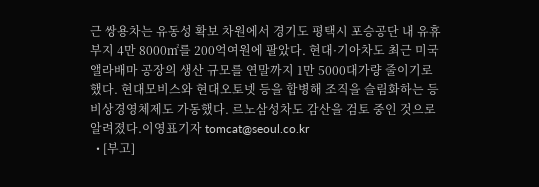근 쌍용차는 유동성 확보 차원에서 경기도 평택시 포승공단 내 유휴부지 4만 8000㎡를 200억여원에 팔았다. 현대·기아차도 최근 미국 앨라배마 공장의 생산 규모를 연말까지 1만 5000대가량 줄이기로 했다. 현대모비스와 현대오토넷 등을 합병해 조직을 슬림화하는 등 비상경영체제도 가동했다. 르노삼성차도 감산을 검토 중인 것으로 알려졌다.이영표기자 tomcat@seoul.co.kr
  • [부고]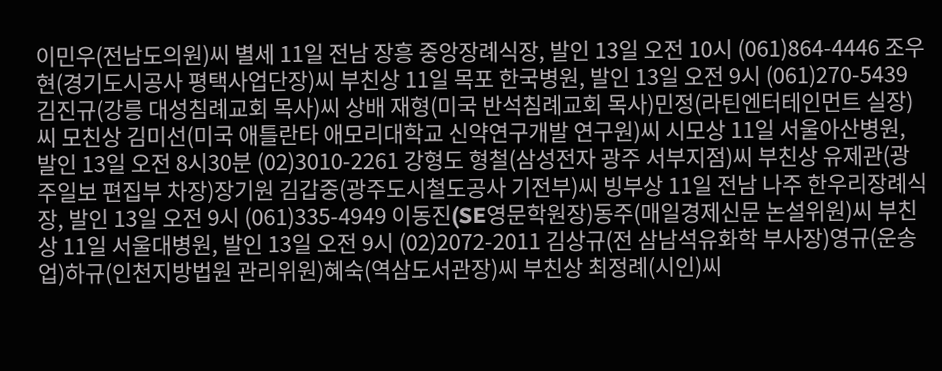이민우(전남도의원)씨 별세 11일 전남 장흥 중앙장례식장, 발인 13일 오전 10시 (061)864-4446 조우현(경기도시공사 평택사업단장)씨 부친상 11일 목포 한국병원, 발인 13일 오전 9시 (061)270-5439 김진규(강릉 대성침례교회 목사)씨 상배 재형(미국 반석침례교회 목사)민정(라틴엔터테인먼트 실장)씨 모친상 김미선(미국 애틀란타 애모리대학교 신약연구개발 연구원)씨 시모상 11일 서울아산병원, 발인 13일 오전 8시30분 (02)3010-2261 강형도 형철(삼성전자 광주 서부지점)씨 부친상 유제관(광주일보 편집부 차장)장기원 김갑중(광주도시철도공사 기전부)씨 빙부상 11일 전남 나주 한우리장례식장, 발인 13일 오전 9시 (061)335-4949 이동진(SE영문학원장)동주(매일경제신문 논설위원)씨 부친상 11일 서울대병원, 발인 13일 오전 9시 (02)2072-2011 김상규(전 삼남석유화학 부사장)영규(운송업)하규(인천지방법원 관리위원)혜숙(역삼도서관장)씨 부친상 최정례(시인)씨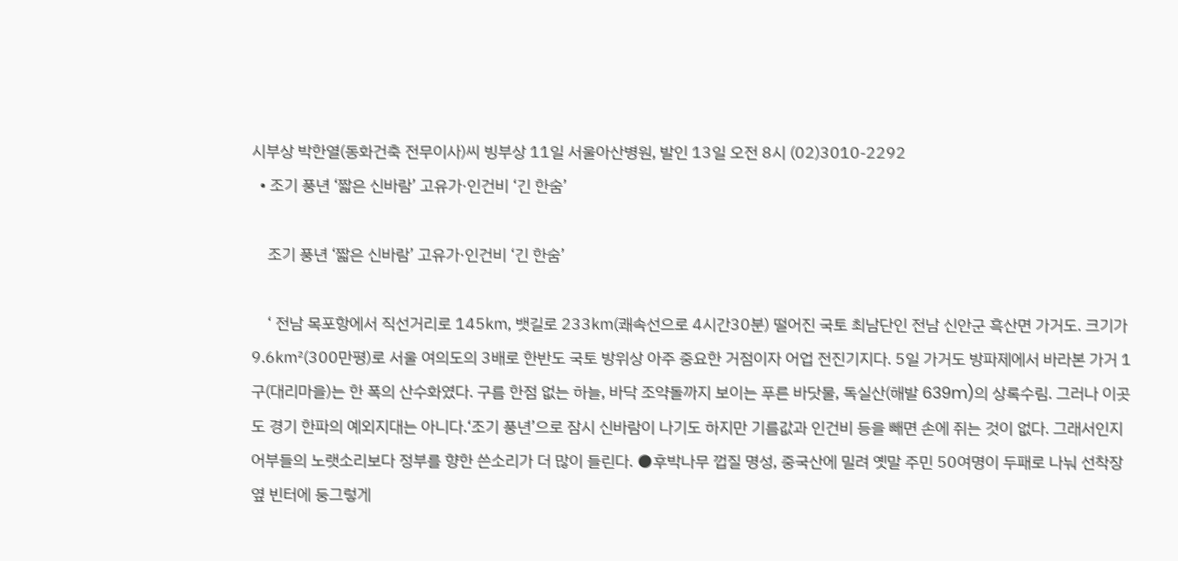시부상 박한열(동화건축 전무이사)씨 빙부상 11일 서울아산병원, 발인 13일 오전 8시 (02)3010-2292
  • 조기 풍년 ‘짧은 신바람’ 고유가·인건비 ‘긴 한숨’

    조기 풍년 ‘짧은 신바람’ 고유가·인건비 ‘긴 한숨’

    ‘ 전남 목포항에서 직선거리로 145㎞, 뱃길로 233㎞(쾌속선으로 4시간30분) 떨어진 국토 최남단인 전남 신안군 흑산면 가거도. 크기가 9.6㎢(300만평)로 서울 여의도의 3배로 한반도 국토 방위상 아주 중요한 거점이자 어업 전진기지다. 5일 가거도 방파제에서 바라본 가거 1구(대리마을)는 한 폭의 산수화였다. 구름 한점 없는 하늘, 바닥 조약돌까지 보이는 푸른 바닷물, 독실산(해발 639m)의 상록수림. 그러나 이곳도 경기 한파의 예외지대는 아니다.‘조기 풍년’으로 잠시 신바람이 나기도 하지만 기름값과 인건비 등을 빼면 손에 쥐는 것이 없다. 그래서인지 어부들의 노랫소리보다 정부를 향한 쓴소리가 더 많이 들린다. ●후박나무 껍질 명성, 중국산에 밀려 옛말 주민 50여명이 두패로 나눠 선착장 옆 빈터에 둥그렇게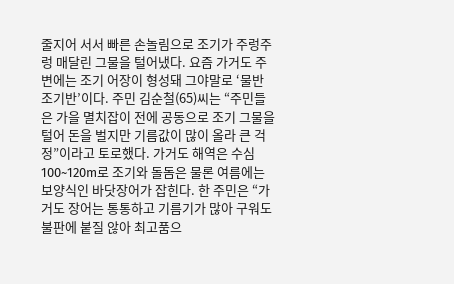줄지어 서서 빠른 손놀림으로 조기가 주렁주렁 매달린 그물을 털어냈다. 요즘 가거도 주변에는 조기 어장이 형성돼 그야말로 ‘물반 조기반’이다. 주민 김순철(65)씨는 “주민들은 가을 멸치잡이 전에 공동으로 조기 그물을 털어 돈을 벌지만 기름값이 많이 올라 큰 걱정”이라고 토로했다. 가거도 해역은 수심 100~120m로 조기와 돌돔은 물론 여름에는 보양식인 바닷장어가 잡힌다. 한 주민은 “가거도 장어는 통통하고 기름기가 많아 구워도 불판에 붙질 않아 최고품으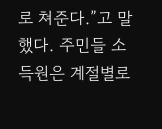로 쳐준다.”고 말했다. 주민들 소득원은 계절별로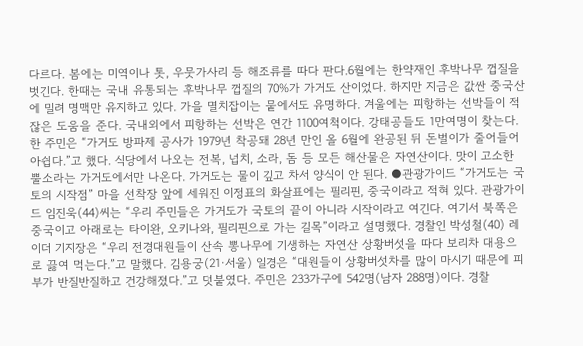다르다. 봄에는 미역이나 톳, 우뭇가사리 등 해조류를 따다 판다.6월에는 한약재인 후박나무 껍질을 벗긴다. 한때는 국내 유통되는 후박나무 껍질의 70%가 가거도 산이었다. 하지만 지금은 값싼 중국산에 밀려 명맥만 유지하고 있다. 가을 멸치잡이는 뭍에서도 유명하다. 겨울에는 피항하는 선박들이 적잖은 도움을 준다. 국내외에서 피항하는 선박은 연간 1100여척이다. 강태공들도 1만여명이 찾는다. 한 주민은 “가거도 방파제 공사가 1979년 착공돼 28년 만인 올 6월에 완공된 뒤 돈벌이가 줄어들어 아쉽다.”고 했다. 식당에서 나오는 전복, 넙치, 소라, 돔 등 모든 해산물은 자연산이다. 맛이 고소한 뿔소라는 가거도에서만 나온다. 가거도는 물이 깊고 차서 양식이 안 된다. ●관광가이드 “가거도는 국토의 시작점” 마을 선착장 앞에 세워진 이정표의 화살표에는 필리핀, 중국이라고 적혀 있다. 관광가이드 임진욱(44)씨는 “우리 주민들은 가거도가 국토의 끝이 아니라 시작이라고 여긴다. 여기서 북쪽은 중국이고 아래로는 타이완, 오키나와, 필리핀으로 가는 길목”이라고 설명했다. 경찰인 박성철(40) 레이더 기지장은 “우리 전경대원들이 산속 뽕나무에 기생하는 자연산 상황버섯을 따다 보리차 대용으로 끓여 먹는다.”고 말했다. 김용궁(21·서울) 일경은 “대원들이 상황버섯차를 많이 마시기 때문에 피부가 반질반질하고 건강해졌다.”고 덧붙였다. 주민은 233가구에 542명(남자 288명)이다. 경찰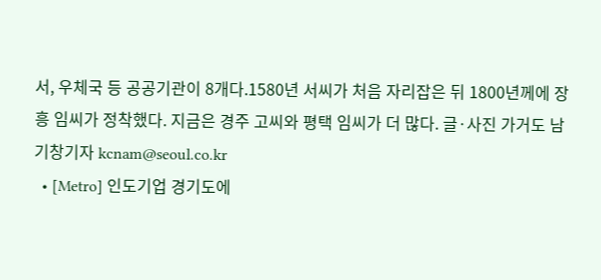서, 우체국 등 공공기관이 8개다.1580년 서씨가 처음 자리잡은 뒤 1800년께에 장흥 임씨가 정착했다. 지금은 경주 고씨와 평택 임씨가 더 많다. 글·사진 가거도 남기창기자 kcnam@seoul.co.kr
  • [Metro] 인도기업 경기도에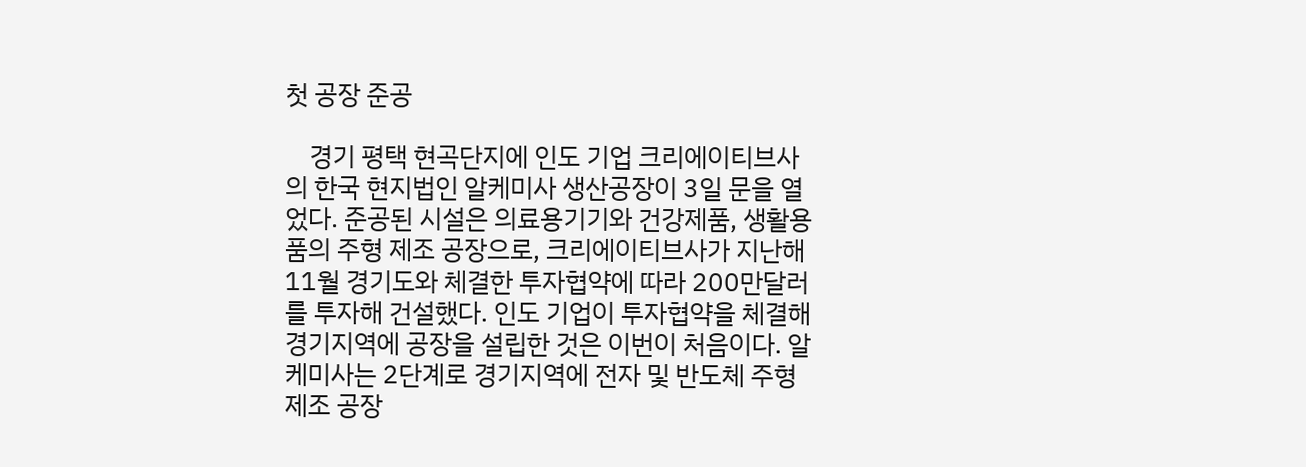첫 공장 준공

    경기 평택 현곡단지에 인도 기업 크리에이티브사의 한국 현지법인 알케미사 생산공장이 3일 문을 열었다. 준공된 시설은 의료용기기와 건강제품, 생활용품의 주형 제조 공장으로, 크리에이티브사가 지난해 11월 경기도와 체결한 투자협약에 따라 200만달러를 투자해 건설했다. 인도 기업이 투자협약을 체결해 경기지역에 공장을 설립한 것은 이번이 처음이다. 알케미사는 2단계로 경기지역에 전자 및 반도체 주형 제조 공장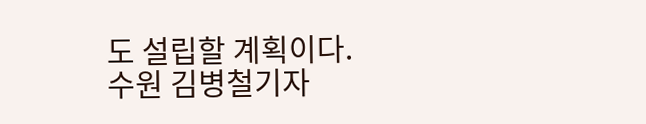도 설립할 계획이다. 수원 김병철기자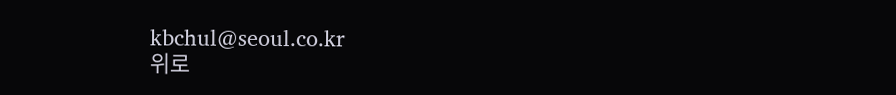kbchul@seoul.co.kr
위로